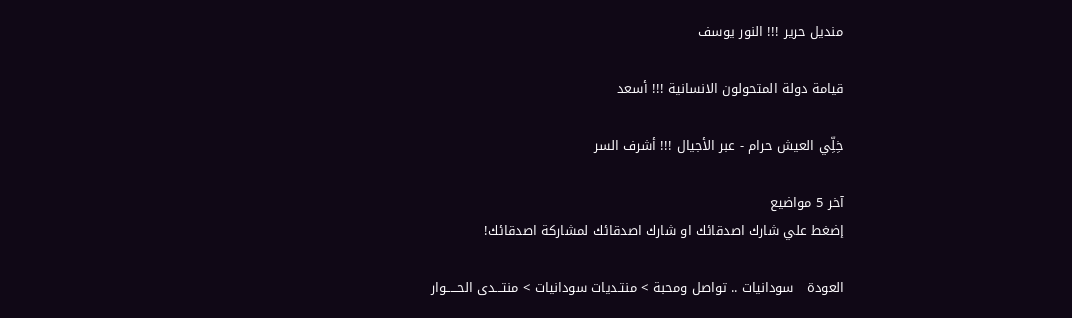منديل حرير !!! النور يوسف

قيامة دولة المتحولون الانسانية !!! أسعد

خِلِّي العيش حرام - عبر الأجيال !!! أشرف السر

آخر 5 مواضيع
إضغط علي شارك اصدقائك او شارك اصدقائك لمشاركة اصدقائك!

العودة   سودانيات .. تواصل ومحبة > منتـديات سودانيات > منتـــدى الحـــــوار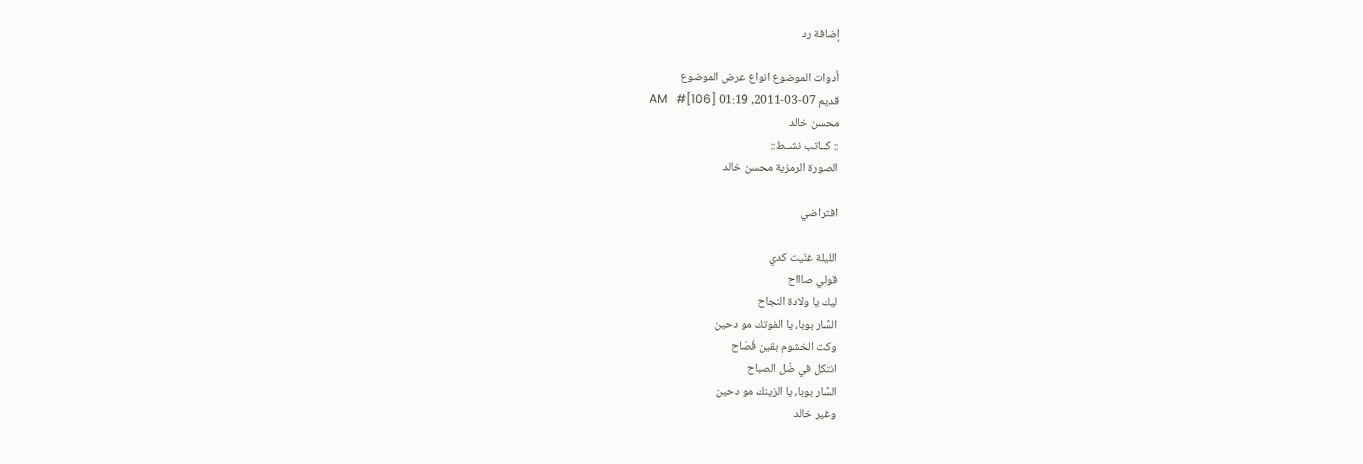إضافة رد

أدوات الموضوع انواع عرض الموضوع
قديم 07-03-2011, 01:19 AM   #[106]
محسن خالد
:: كــاتب نشــط::
الصورة الرمزية محسن خالد

افتراضي

الليلة غنّيت كدي
قولي صاااح
ليك يا ولادة النجاح
السَّار بوبا، يا الفوتك مو دحين
وكت الخشوم بقين فُصَاح
انتكل في ضُل الصباح
السَّار بوبا، يا الزينك مو دحين
وغير خالد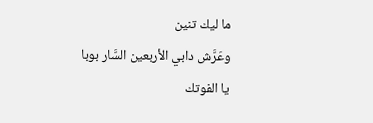ما ليك تنين
وعَرَّش دابي الأربعين السَّار بوبا
يا الفوتك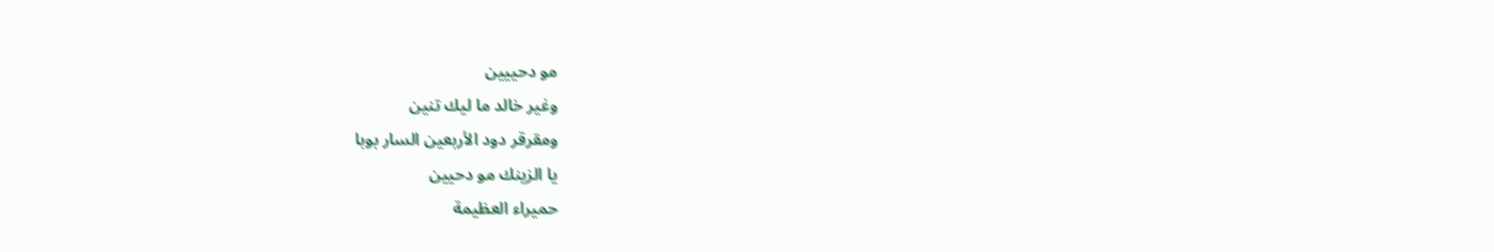مو دحييين
وغير خالد ما ليك تنين
ومقرقر دود الأربعين السار بوبا
يا الزينك مو دحيين
حميراء العظيمة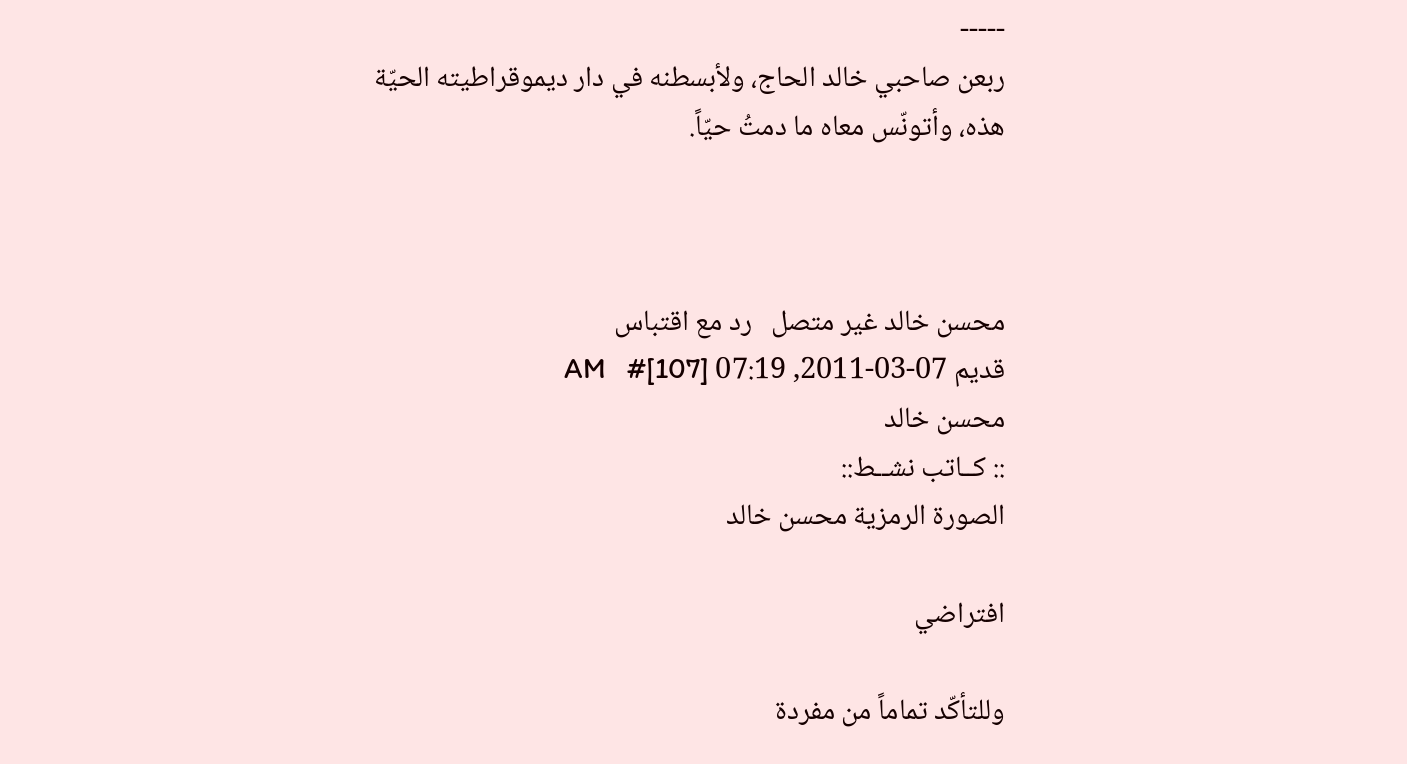-----
ربعن صاحبي خالد الحاج، ولأبسطنه في دار ديموقراطيته الحيّة هذه، وأتونّس معاه ما دمتُ حيّاً.



محسن خالد غير متصل   رد مع اقتباس
قديم 07-03-2011, 07:19 AM   #[107]
محسن خالد
:: كــاتب نشــط::
الصورة الرمزية محسن خالد

افتراضي

وللتأكّد تماماً من مفردة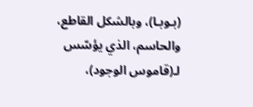(بـوبـا)، وبالشكل القاطع، والحاسم، الذي يؤسّس لـ(قاموس الوجود)،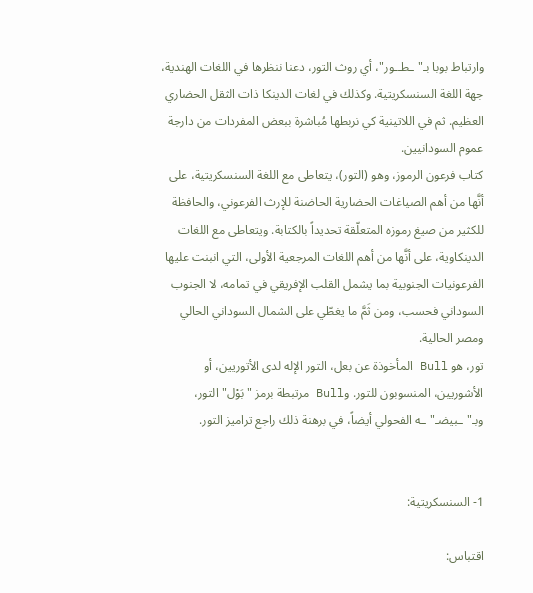وارتباط بوبا بـ"ـطــور"، أي روث التور، دعنا ننظرها في اللغات الهندية، جهة اللغة السنسكريتية. وكذلك في لغات الدينكا ذات الثقل الحضاري العظيم. ثم في اللاتينية كي نربطها مُباشرة ببعض المفردات من دارجة عموم السودانيين.
كتاب فرعون الرموز، وهو (التور)، يتعاطى مع اللغة السنسكريتية، على أنَّها من أهم الصياغات الحضارية الحاضنة للإرث الفرعوني، والحافظة للكثير من صيغ رموزه المتعلّقة تحديداً بالكتابة. ويتعاطى مع اللغات الدينكاوية، على أنَّها من أهم اللغات المرجعية الأولى، التي انبنت عليها الفرعونيات الجنوبية بما يشمل القلب الإفريقي في تمامه، لا الجنوب السوداني فحسب، ومن ثَمَّ ما يغطّي على الشمال السوداني الحالي ومصر الحالية.
تور، هو Bull المأخوذة عن بعل، التور الإله لدى الأتوريين، أو الأشوريين، المنسوبون للتور. وBull مرتبطة برمز "بَوْل" التور، وبـ"ـبيضـ"ـه الفحولي أيضاً، في برهنة ذلك راجع تراميز التور.


1- السنسكريتية:

اقتباس: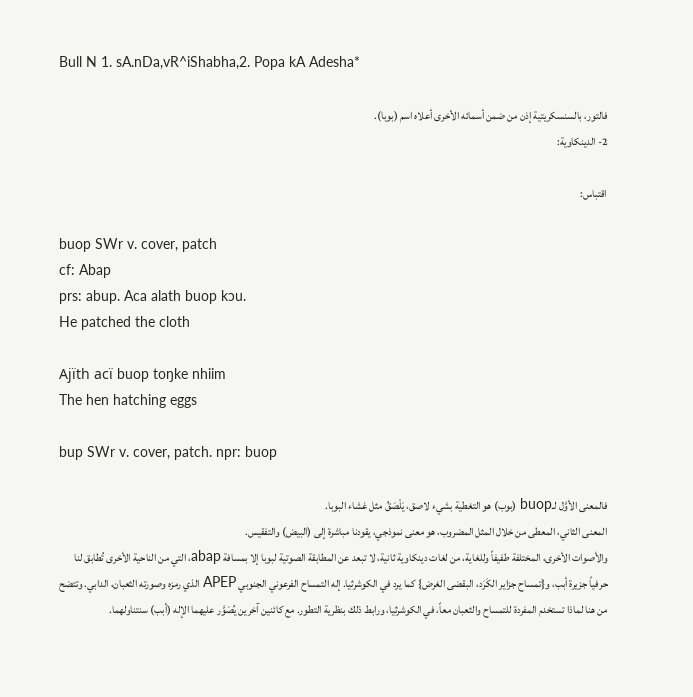Bull N 1. sA.nDa,vR^iShabha,2. Popa kA Adesha*

فالتور، بالسنسكريتية إذن من ضمن أسمائه الأخرى أعلاه اسم (بوبا).
2- الدينكاوية:

اقتباس:

buop SWr v. cover, patch
cf: Abap
prs: abup. Aca alath buop kɔu.
He patched the cloth

Ajïth acï buop toŋke nhiim
The hen hatching eggs

bup SWr v. cover, patch. npr: buop

فالمعنى الأوَّل لـbuop (بوب) هو التغطية بشيء لاصق، يَلْصَقُ مثل غشاء البوبا.
المعنى الثاني، المعطى من خلال المثل المضروب، هو معنى نموذجي، يقودنا مباشرة إلى (البيض) والتفقيس.
والأصوات الأخرى، المختلفة طفيفاً وللغاية، من لغات دينكاوية ثانية، لا تبعد عن المطابقة الصوتية لبوبا إلا بمسافة abap، التي من الناحية الأخرى تُطابق لنا حرفياً جزيرة أبب، و{تمساح جزاير الكَرَد، البقضى الغرض} كما يرد في الكوشرثيا. إله التمساح الفرعوني الجنوبي APEP الذي رمزه وصورته الثعبان، الدابي. وتتضح من هنا لماذا تستخدم المفردة للتمساح والثعبان معاً، في الكوشرثيا، ورابط ذلك بنظرية التطور. مع كائنين آخرين يُصَوَّر عليهما الإله (أبب) سنتناولهما.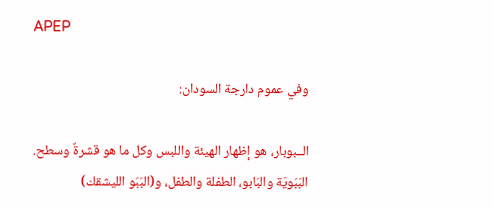APEP

وفي عموم دارجة السودان:

الــبوبار، هو إظهار الهيئة واللبس وكل ما هو قشرةٌ وسطح.
البَبَويَة والبَابو، الطفلة والطفل، و(البَبَو الليشقك)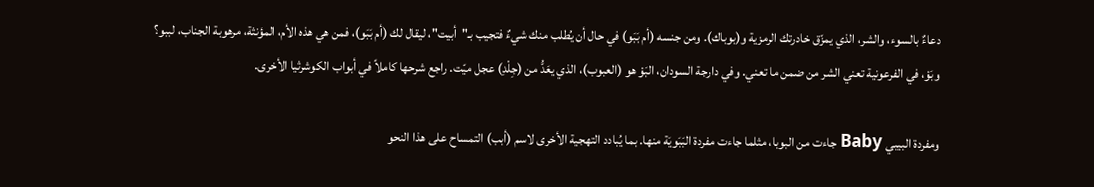دعاءٌ بالسوء، والشر، الذي يمزّق خادرتك الرمزية و(بوباك). ومن جنسه (أم بَبَو) في حال أن يُطلب منك شيءٌ فتجيب بـ"أبيت"، ليقال لك (أم بَبَو)، فمن هي هذه الأم، المؤنثة، مرهوبة الجناب، لببو؟
وبَوْ، في الفرعونية تعني الشر من ضمن ما تعني. وفي دارجة السودان، البَوْ هو (العبوب)، الذي يعَدُّ من (جِلْدِ) عجل ميّت. راجع شرحها كاملاً في أبواب الكوشرثيا الأخرى.

ومفردة البيبي Baby جاءت من البوبا، مثلما جاءت مفردة البَبَويَة منها. بما يُبادد التهجية الأخرى لاسم (أبب) التمساح على هذا النحو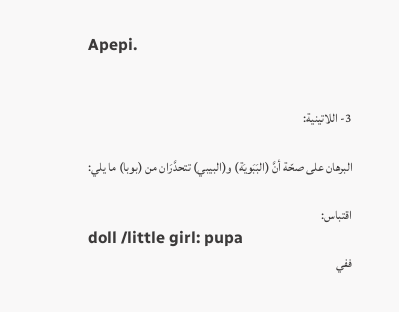Apepi.


3- اللاتينية:

البرهان على صحّة أنَّ (البَبَويَة) و(البيبي) تتحدَّرَان من (بوبا) ما يلي:

اقتباس:
doll /little girl: pupa
ففي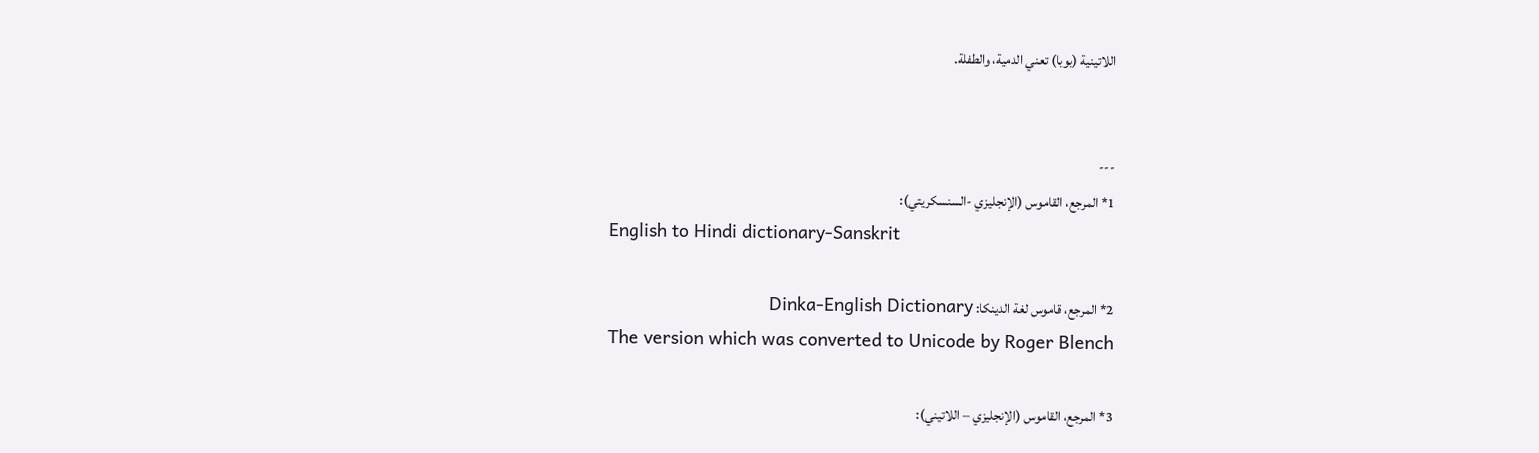اللاتينية (بوبا) تعني الدمية، والطفلة.


---
1* المرجع، القاموس (الإنجليزي -السنسكريتي):
English to Hindi dictionary-Sanskrit

2* المرجع، قاموس لغة الدينكا: Dinka-English Dictionary
The version which was converted to Unicode by Roger Blench

3* المرجع، القاموس (الإنجليزي – اللاتيني):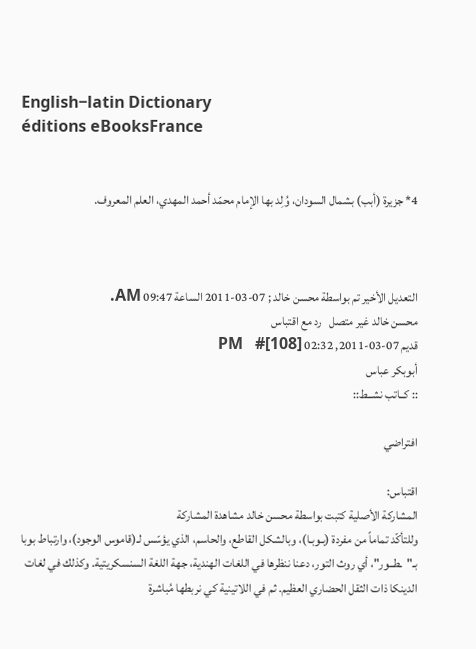English−latin Dictionary
éditions eBooksFrance


4* جزيرة (أبب) بشمال السودان، وُلِد بها الإمام محمّد أحمد المهدي، العلم المعروف.



التعديل الأخير تم بواسطة محسن خالد ; 07-03-2011 الساعة 09:47 AM.
محسن خالد غير متصل   رد مع اقتباس
قديم 07-03-2011, 02:32 PM   #[108]
أبوبكر عباس
:: كــاتب نشــط::

افتراضي

اقتباس:
المشاركة الأصلية كتبت بواسطة محسن خالد مشاهدة المشاركة
وللتأكّد تماماً من مفردة (بـوبـا)، وبالشكل القاطع، والحاسم، الذي يؤسّس لـ(قاموس الوجود)، وارتباط بوبا بـ"ـطــور"، أي روث التور، دعنا ننظرها في اللغات الهندية، جهة اللغة السنسكريتية. وكذلك في لغات الدينكا ذات الثقل الحضاري العظيم. ثم في اللاتينية كي نربطها مُباشرة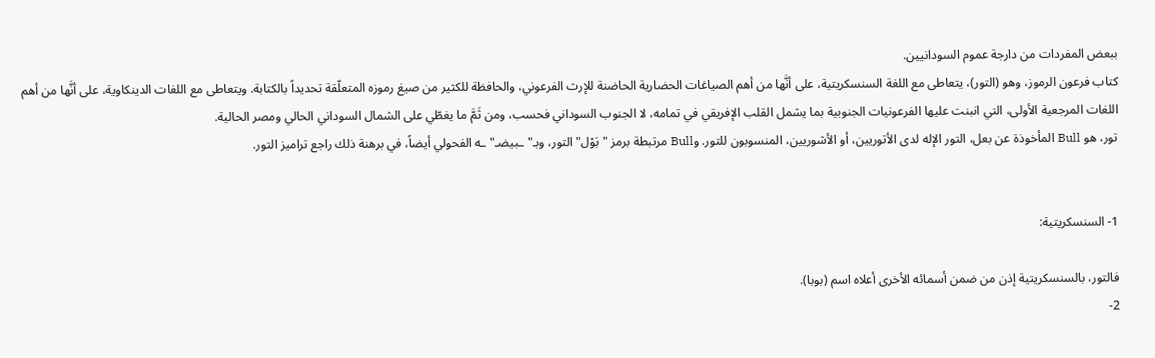ببعض المفردات من دارجة عموم السودانيين.
كتاب فرعون الرموز، وهو (التور)، يتعاطى مع اللغة السنسكريتية، على أنَّها من أهم الصياغات الحضارية الحاضنة للإرث الفرعوني، والحافظة للكثير من صيغ رموزه المتعلّقة تحديداً بالكتابة. ويتعاطى مع اللغات الدينكاوية، على أنَّها من أهم اللغات المرجعية الأولى، التي انبنت عليها الفرعونيات الجنوبية بما يشمل القلب الإفريقي في تمامه، لا الجنوب السوداني فحسب، ومن ثَمَّ ما يغطّي على الشمال السوداني الحالي ومصر الحالية.
تور، هو Bull المأخوذة عن بعل، التور الإله لدى الأتوريين، أو الأشوريين، المنسوبون للتور. وBull مرتبطة برمز "بَوْل" التور، وبـ"ـبيضـ"ـه الفحولي أيضاً، في برهنة ذلك راجع تراميز التور.


1- السنسكريتية:

فالتور، بالسنسكريتية إذن من ضمن أسمائه الأخرى أعلاه اسم (بوبا).
2-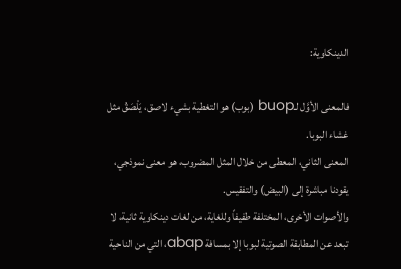الدينكاوية:

فالمعنى الأوَّل لـbuop (بوب) هو التغطية بشيء لاصق، يَلْصَقُ مثل غشاء البوبا.
المعنى الثاني، المعطى من خلال المثل المضروب، هو معنى نموذجي، يقودنا مباشرة إلى (البيض) والتفقيس.
والأصوات الأخرى، المختلفة طفيفاً وللغاية، من لغات دينكاوية ثانية، لا تبعد عن المطابقة الصوتية لبوبا إلا بمسافة abap، التي من الناحية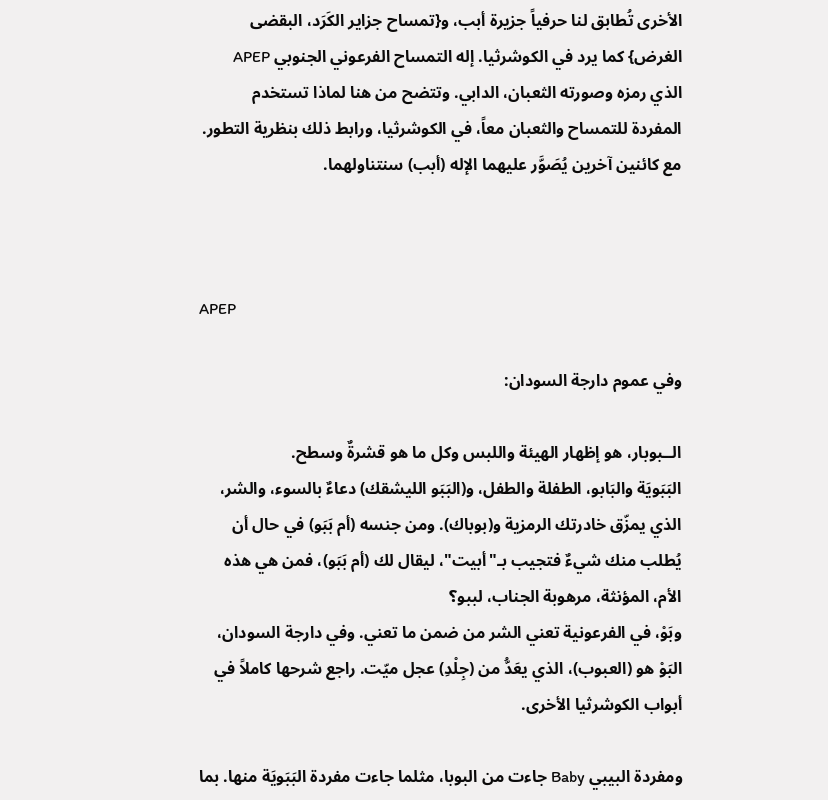الأخرى تُطابق لنا حرفياً جزيرة أبب، و{تمساح جزاير الكَرَد، البقضى الغرض} كما يرد في الكوشرثيا. إله التمساح الفرعوني الجنوبي APEP الذي رمزه وصورته الثعبان، الدابي. وتتضح من هنا لماذا تستخدم المفردة للتمساح والثعبان معاً، في الكوشرثيا، ورابط ذلك بنظرية التطور. مع كائنين آخرين يُصَوَّر عليهما الإله (أبب) سنتناولهما.



APEP

وفي عموم دارجة السودان:

الــبوبار، هو إظهار الهيئة واللبس وكل ما هو قشرةٌ وسطح.
البَبَويَة والبَابو، الطفلة والطفل، و(البَبَو الليشقك) دعاءٌ بالسوء، والشر، الذي يمزّق خادرتك الرمزية و(بوباك). ومن جنسه (أم بَبَو) في حال أن يُطلب منك شيءٌ فتجيب بـ"أبيت"، ليقال لك (أم بَبَو)، فمن هي هذه الأم، المؤنثة، مرهوبة الجناب، لببو؟
وبَوْ، في الفرعونية تعني الشر من ضمن ما تعني. وفي دارجة السودان، البَوْ هو (العبوب)، الذي يعَدُّ من (جِلْدِ) عجل ميّت. راجع شرحها كاملاً في أبواب الكوشرثيا الأخرى.

ومفردة البيبي Baby جاءت من البوبا، مثلما جاءت مفردة البَبَويَة منها. بما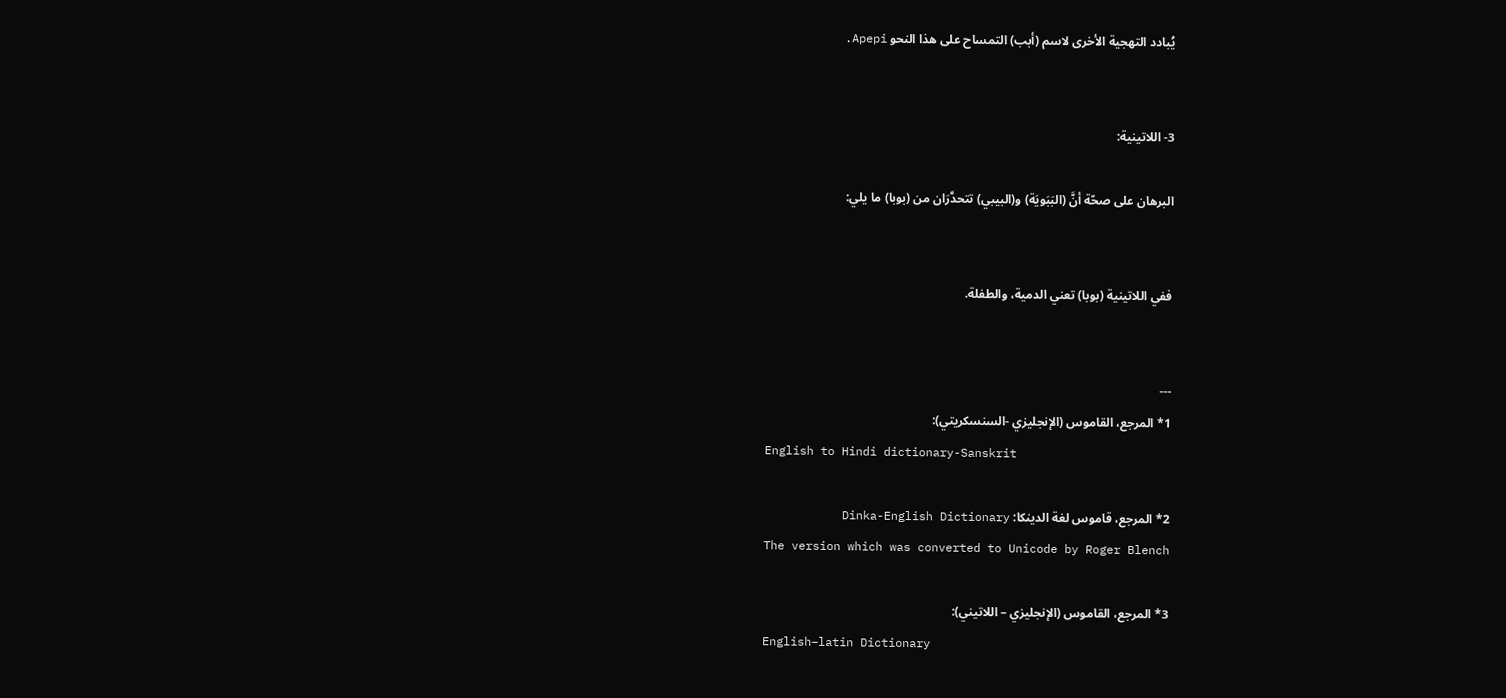يُبادد التهجية الأخرى لاسم (أبب) التمساح على هذا النحو Apepi.


3- اللاتينية:

البرهان على صحّة أنَّ (البَبَويَة) و(البيبي) تتحدَّرَان من (بوبا) ما يلي:


ففي اللاتينية (بوبا) تعني الدمية، والطفلة.


---
1* المرجع، القاموس (الإنجليزي -السنسكريتي):
English to Hindi dictionary-Sanskrit

2* المرجع، قاموس لغة الدينكا: Dinka-English Dictionary
The version which was converted to Unicode by Roger Blench

3* المرجع، القاموس (الإنجليزي – اللاتيني):
English−latin Dictionary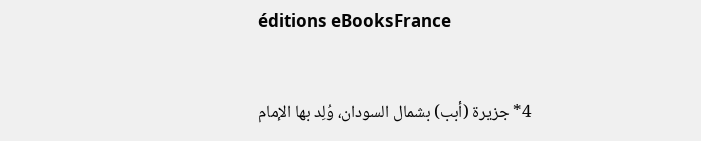éditions eBooksFrance


4* جزيرة (أبب) بشمال السودان، وُلِد بها الإمام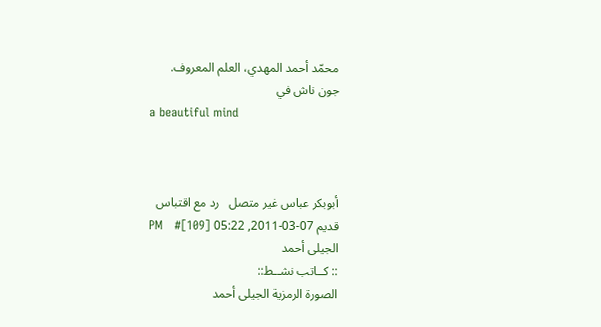محمّد أحمد المهدي، العلم المعروف.
جون ناش في
a beautiful mind



أبوبكر عباس غير متصل   رد مع اقتباس
قديم 07-03-2011, 05:22 PM   #[109]
الجيلى أحمد
:: كــاتب نشــط::
الصورة الرمزية الجيلى أحمد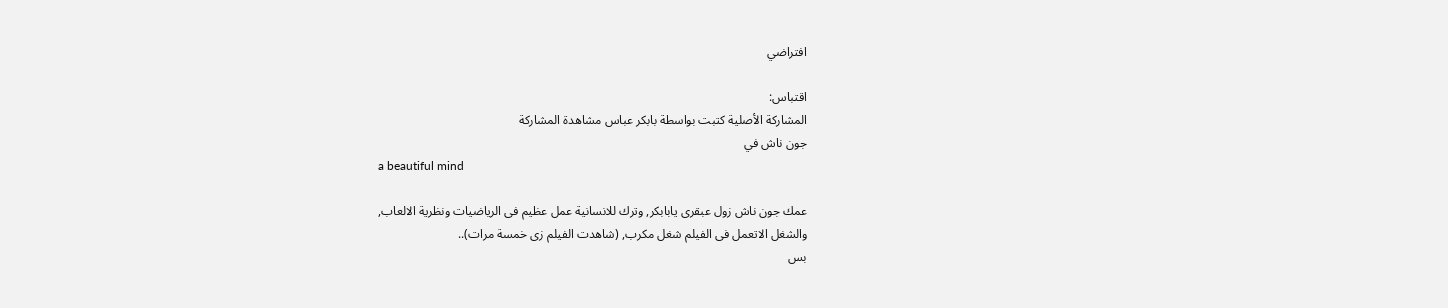افتراضي

اقتباس:
المشاركة الأصلية كتبت بواسطة بابكر عباس مشاهدة المشاركة
جون ناش في
a beautiful mind

عمك جون ناش زول عبقرى يابابكر, وترك للانسانية عمل عظيم فى الرياضيات ونظرية الالعاب,
والشغل الاتعمل فى الفيلم شغل مكرب, (شاهدت الفيلم زى خمسة مرات)..
بس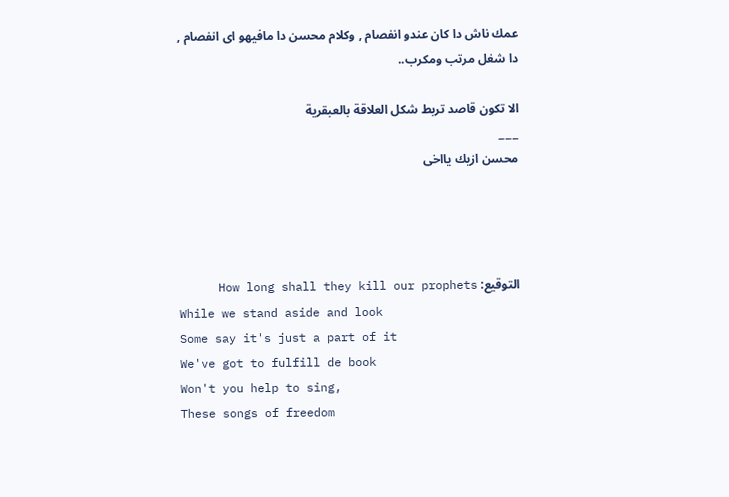عمك ناش دا كان عندو انفصام , وكلام محسن دا مافيهو اى انفصام ,
دا شغل مرتب ومكرب..

الا تكون قاصد تربط شكل العلاقة بالعبقرية
___
محسن ازيك يااخى




التوقيع: How long shall they kill our prophets
While we stand aside and look
Some say it's just a part of it
We've got to fulfill de book
Won't you help to sing,
These songs of freedom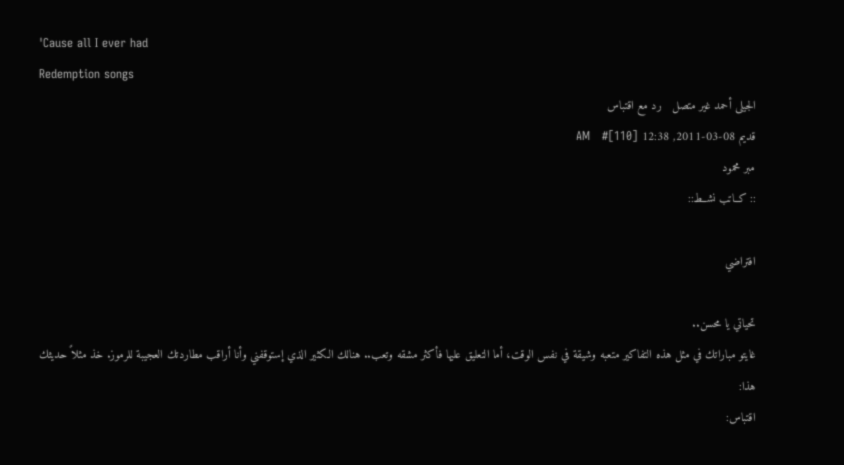'Cause all I ever had
Redemption songs
الجيلى أحمد غير متصل   رد مع اقتباس
قديم 08-03-2011, 12:38 AM   #[110]
مبر محمود
:: كــاتب نشــط::

افتراضي

تحياتي يا محسن..
غايتو مباراتك في مثل هذه التفاكير متعبه وشيقة في نفس الوقت، أما التعليق عليها فأكثر مشقه وتعب.. هنالك الكثير الذي إستوقفني وأنا أراقب مطاردتك العجيبة للرموز. خذ مثلاً حديثك هذا:
اقتباس: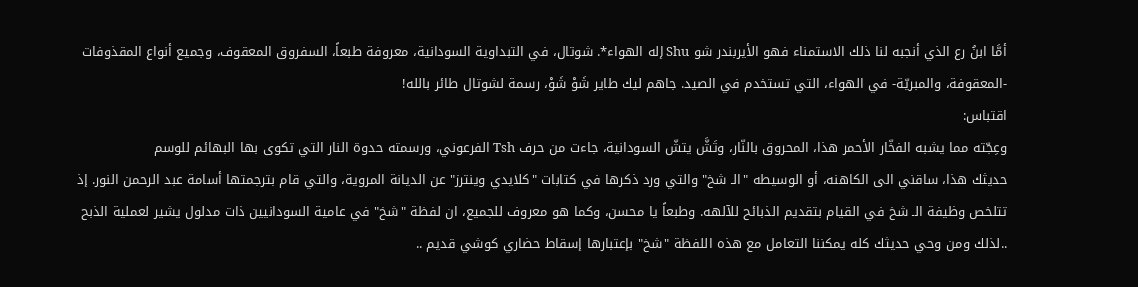أمَّا ابنُ رع الذي أنجبه لنا ذلك الاستمناء فهو الأيربندر شو Shu إله الهواء*. شوتال، في التبداوية السودانية، معروفة طبعاً، السفروق المعقوف، وجميع أنواع المقذوفات -المعقوفة، والمبريّة- في الهواء، التي تستخدم في الصيد. جاهم ليك طاير شَوْ شَوْ، رسمة لشوتال طائر بالله!
اقتباس:
وعِجّته مما يشبه الفخّار الأحمر هذا، المحروق بالنّار، وتَشَّ يتشّ السودانية، جاءت من حرف Tsh الفرعوني، ورسمته حدوة النار التي تكوى بها البهائم للوسم
حديثك هذا، ساقني الى الكاهنه، أو الوسيطه "الـ شخ" والتي ورد ذكرها في كتابات "كلايدي وينترز" عن الديانة المروية، والتي قام بترجمتها أسامة عبد الرحمن النور. إذ تتلخص وظيفة الـ شخ في القيام بتقديم الذبائح للآلهه. وطبعاً يا محسن، وكما هو معروف للجميع، ان لفظة "شخ" في عامية السودانيين ذات مدلول يشير لعملية الذبح ..لذلك ومن وحي حديثك كله يمكننا التعامل مع هذه اللفظة "شخ" بإعتبارها إسقاط حضاري كوشي قديم ..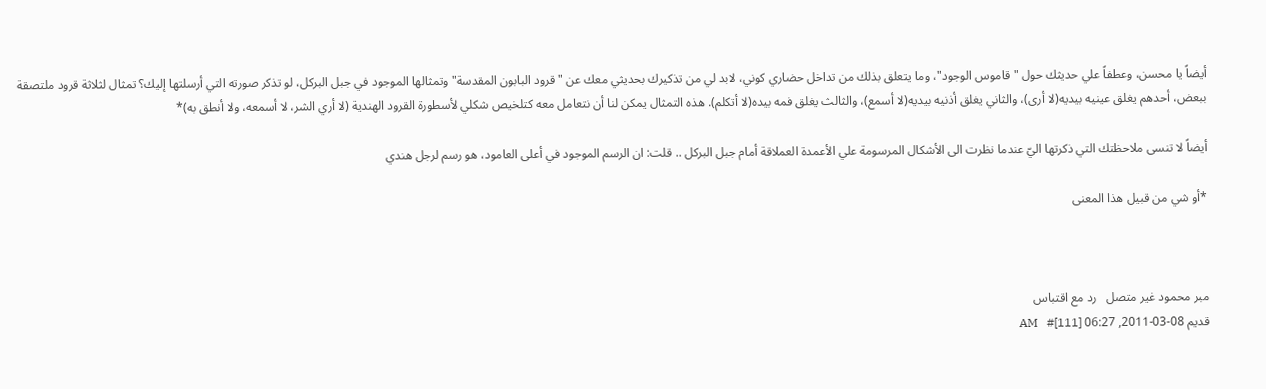أيضاً يا محسن، وعطفاً علي حديثك حول "قاموس الوجود"، وما يتعلق بذلك من تداخل حضاري كوني، لابد لي من تذكيرك بحديثي معك عن "قرود البابون المقدسة" وتمثالها الموجود في جبل البركل، لو تذكر صورته التي أرسلتها إليك؟ تمثال لثلاثة قرود ملتصقة ببعض، أحدهم يغلق عينيه بيديه(لا أرى)، والثاني يغلق أذنيه بيديه(لا أسمع)، والثالث يغلق فمه بيده(لا أتكلم). هذه التمثال يمكن لنا أن نتعامل معه كتلخيص شكلي لأسطورة القرود الهندية (لا أري الشر، لا أسمعه، ولا أنطق به)*

أيضاً لا تنسى ملاحظتك التي ذكرتها اليّ عندما نظرت الى الأشكال المرسومة علي الأعمدة العملاقة أمام جبل البركل .. قلت: ان الرسم الموجود في أعلى العامود، هو رسم لرجل هندي

*أو شي من قبيل هذا المعنى



مبر محمود غير متصل   رد مع اقتباس
قديم 08-03-2011, 06:27 AM   #[111]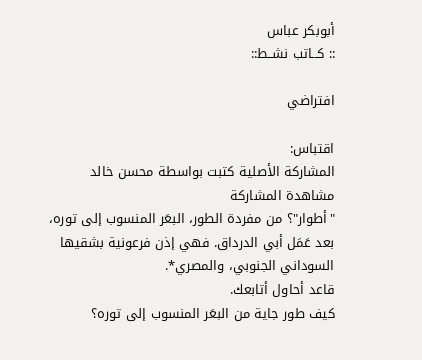أبوبكر عباس
:: كــاتب نشــط::

افتراضي

اقتباس:
المشاركة الأصلية كتبت بواسطة محسن خالد مشاهدة المشاركة
"أطوار"؟ من مفردة الطور، البعَر المنسوب إلى توره، بعد عَمَل أبي الدرداق. فهي إذن فرعونية بشقيها السوداني الجنوبي، والمصري*.
قاعد أحاول أتابعك.
كيف طور جاية من البعَر المنسوب إلى توره؟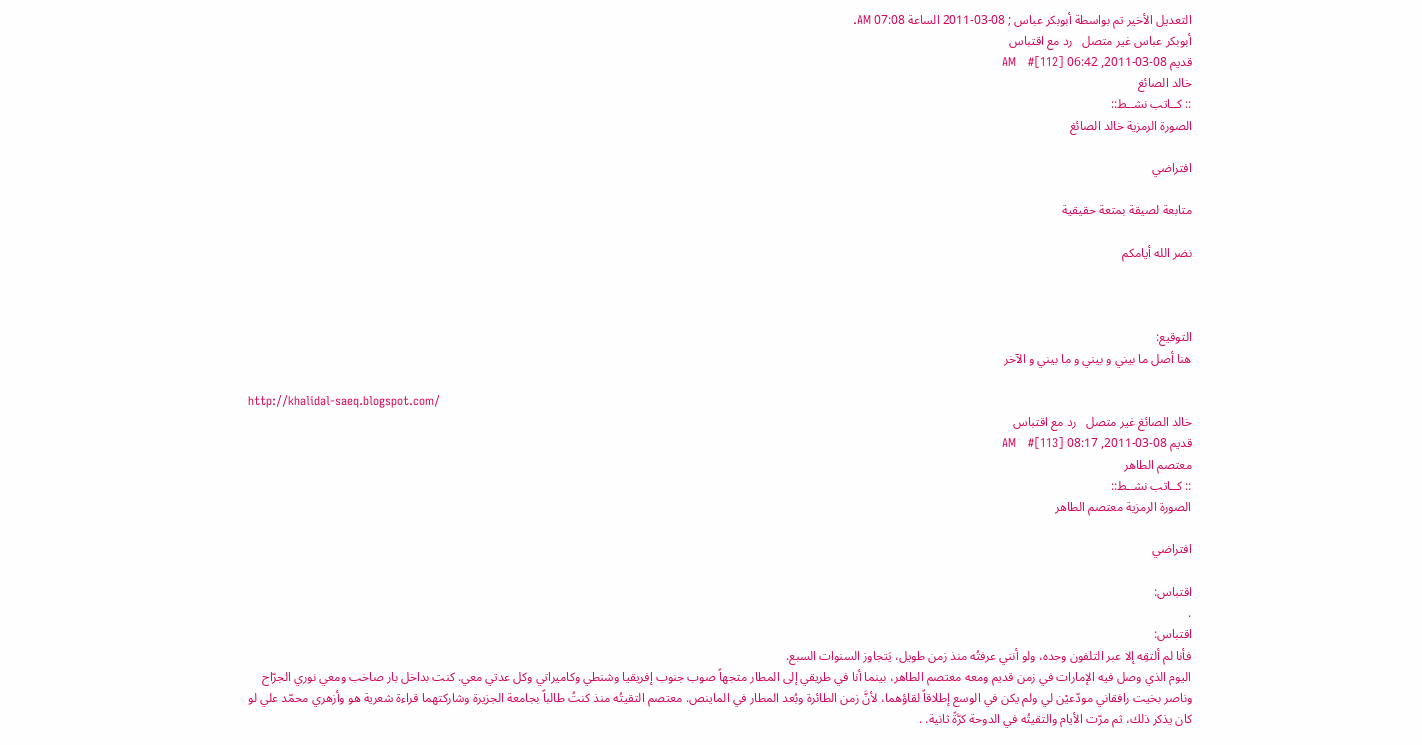التعديل الأخير تم بواسطة أبوبكر عباس ; 08-03-2011 الساعة 07:08 AM.
أبوبكر عباس غير متصل   رد مع اقتباس
قديم 08-03-2011, 06:42 AM   #[112]
خالد الصائغ
:: كــاتب نشــط::
الصورة الرمزية خالد الصائغ

افتراضي

متابعة لصيقة بمتعة حقيقية

نضر الله أيامكم



التوقيع:
هنا أصل ما بيني و بيني و ما بيني و الآخر

http://khalidal-saeq.blogspot.com/
خالد الصائغ غير متصل   رد مع اقتباس
قديم 08-03-2011, 08:17 AM   #[113]
معتصم الطاهر
:: كــاتب نشــط::
الصورة الرمزية معتصم الطاهر

افتراضي

اقتباس:
.
اقتباس:
فأنا لم ألتقِه إلا عبر التلفون وحده، ولو أنني عرفتُه منذ زمن طويل، يَتجاوز السنوات السبع.
اليوم الذي وصل فيه الإمارات في زمن قديم ومعه معتصم الطاهر، بينما أنا في طريقي إلى المطار متجهاً صوب جنوب إفريقيا وشنطي وكاميراتي وكل عدتي معي. كنت بداخل بار صاخب ومعي نوري الجرّاح وناصر بخيت رافقاني مودّعيْن لي ولم يكن في الوسع إطلاقاً لقاؤهما، لأنَّ زمن الطائرة وبُعد المطار في الماينص. معتصم التقيتُه منذ كنتُ طالباً بجامعة الجزيرة وشاركتهما قراءة شعرية هو وأزهري محمّد علي لو كان يذكر ذلك، ثم مرّت الأيام والتقيتُه في الدوحة كرَّةً ثانية. .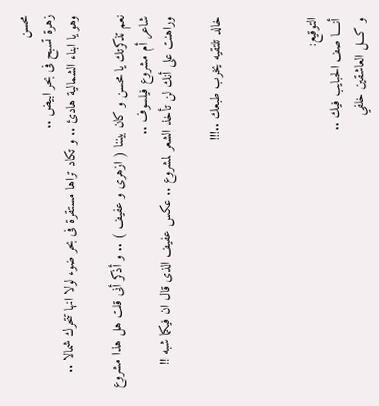محسن
زهرة تسبح فى بحر ابيض ..
وهو يا ابناء الشمالية هادئ .. و تكاد تراها مستقرة فى بحر ضوء لولا انها تتحرك شمالا ..

نعم تذكرتك يا محسن و كان بيننا ( ازهرى و عفيف ) .. و أذكر أنى قلت هل هذا مشروع شاعر أم مشروع فيلسوف ..
وراهنت على أنك لن تأخذ الشعر لمشروع .. عكس عفيف الذى قال ان فيكما شبه !!

خالد تلتقيه يخرب طبعك ..!!!



التوقيع:
أنــــا صف الحبايب فيك ..
و كـــل العاشقين خلفي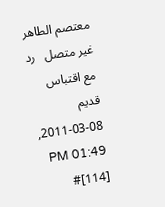معتصم الطاهر غير متصل   رد مع اقتباس
قديم 08-03-2011, 01:49 PM   #[114]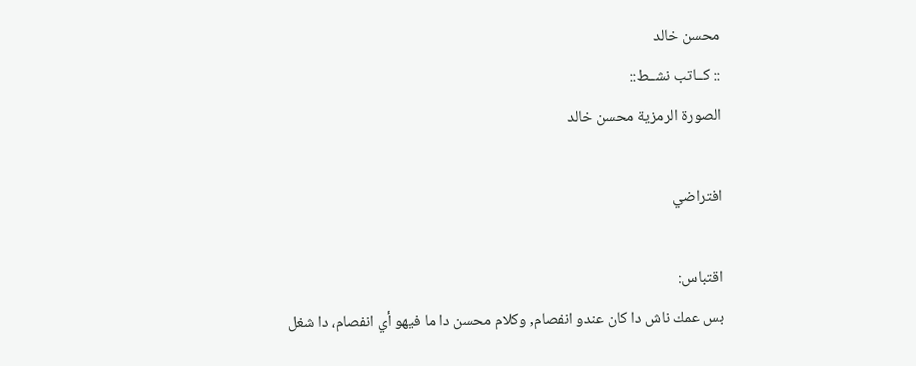محسن خالد
:: كــاتب نشــط::
الصورة الرمزية محسن خالد

افتراضي

اقتباس:
بس عمك ناش دا كان عندو انفصام, وكلام محسن دا ما فيهو أي انفصام، دا شغل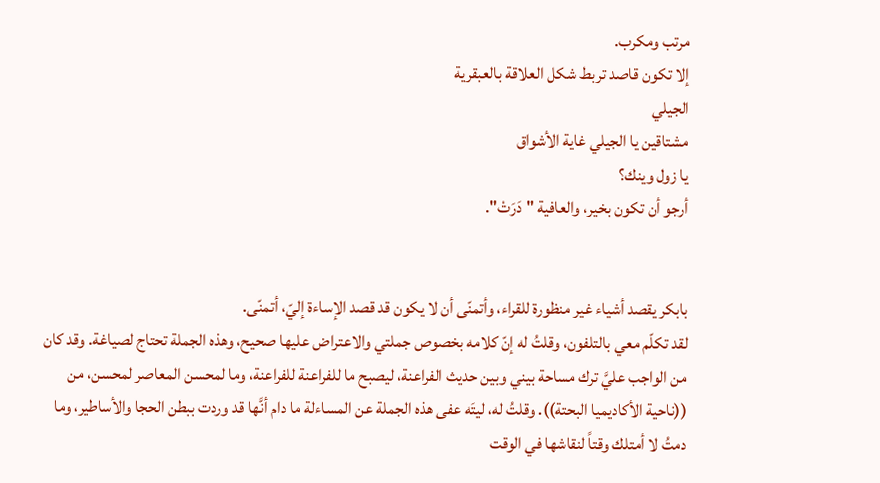مرتب ومكرب.
إلا تكون قاصد تربط شكل العلاقة بالعبقرية
الجيلي
مشتاقين يا الجيلي غاية الأشواق
يا زول وينك؟
أرجو أن تكون بخير، والعافية "دَرَتْ".


بابكر يقصد أشياء غير منظورة للقراء، وأتمنّى أن لا يكون قد قصد الإساءة إليّ، أتمنّى.
لقد تكلّم معي بالتلفون، وقلتُ له إنّ كلامه بخصوص جملتي والاعتراض عليها صحيح، وهذه الجملة تحتاج لصياغة. وقد كان من الواجب عليَّ ترك مساحة بيني وبين حديث الفراعنة، ليصبح ما للفراعنة للفراعنة، وما لمحسن المعاصر لمحسن، من ((ناحية الأكاديميا البحتة)). وقلتُ له، ليتَه عفى هذه الجملة عن المساءلة ما دام أنَّها قد وردت ببطن الحجا والأساطير، وما دمتُ لا أمتلك وقتاً لنقاشها في الوقت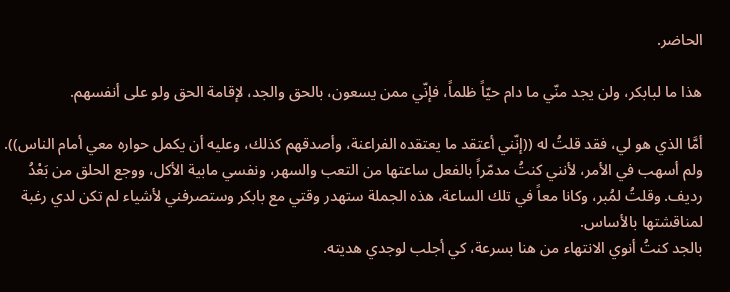الحاضر.

هذا ما لبابكر، ولن يجد منّي ما دام حيّاً ظلماً، فإنّي ممن يسعون، بالحق والجد، لإقامة الحق ولو على أنفسهم.

أمَّا الذي هو لي، فقد قلتُ له ((إنّني أعتقد ما يعتقده الفراعنة، وأصدقهم كذلك، وعليه أن يكمل حواره معي أمام الناس)). ولم أسهب في الأمر، لأنني كنتُ مدمّراً بالفعل ساعتها من التعب والسهر، ونفسي مابية الأكل، ووجع الحلق من بَعْدُ رديف. وقلتُ لمُبر، وكانا معاً في تلك الساعة، هذه الجملة ستهدر وقتي مع بابكر وستصرفني لأشياء لم تكن لدي رغبة لمناقشتها بالأساس.
بالجد كنتُ أنوي الانتهاء من هنا بسرعة، كي أجلب لوجدي هديته.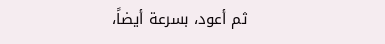ثم أعود، بسرعة أيضاً،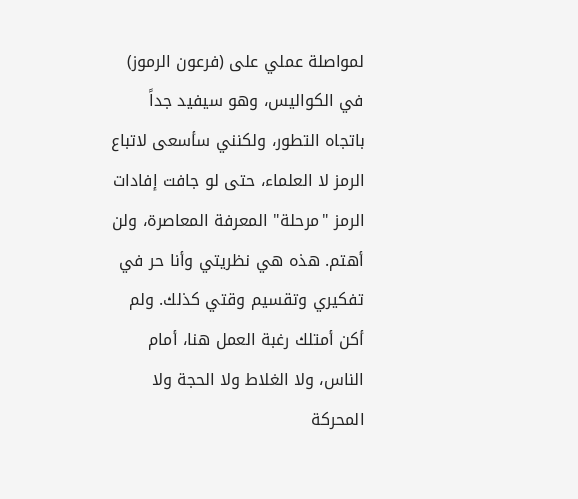لمواصلة عملي على (فرعون الرموز) في الكواليس، وهو سيفيد جداً باتجاه التطور، ولكنني سأسعى لاتباع الرمز لا العلماء، حتى لو جافت إفادات الرمز "مرحلة" المعرفة المعاصرة، ولن أهتم. هذه هي نظريتي وأنا حر في تفكيري وتقسيم وقتي كذلك. ولم أكن أمتلك رغبة العمل هنا، أمام الناس، ولا الغلاط ولا الحجة ولا المحركة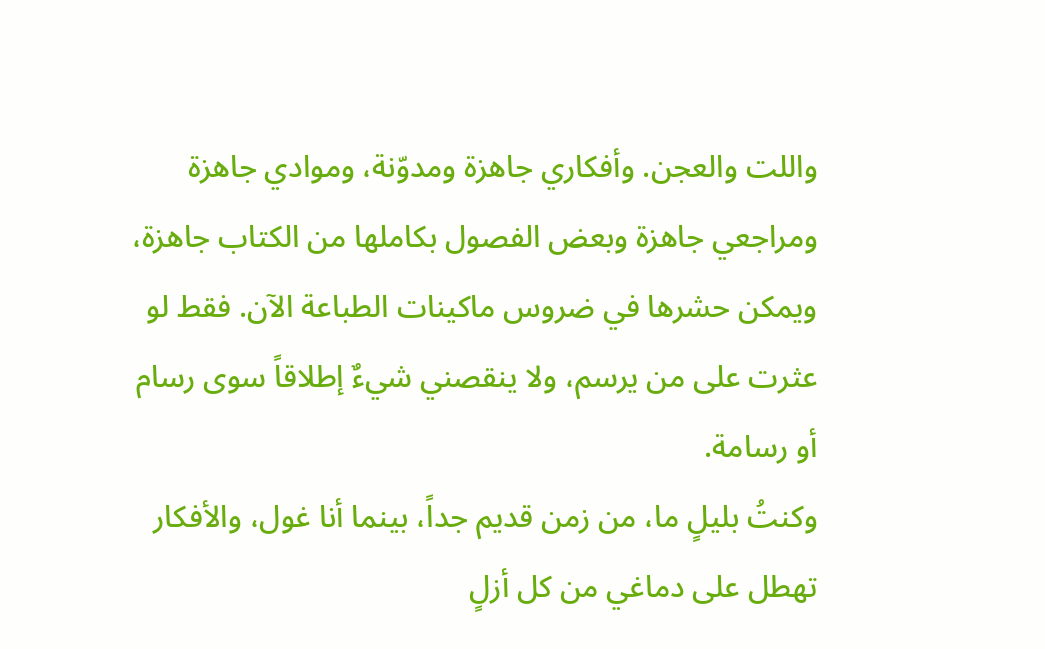واللت والعجن. وأفكاري جاهزة ومدوّنة، وموادي جاهزة ومراجعي جاهزة وبعض الفصول بكاملها من الكتاب جاهزة، ويمكن حشرها في ضروس ماكينات الطباعة الآن. فقط لو عثرت على من يرسم، ولا ينقصني شيءٌ إطلاقاً سوى رسام أو رسامة.
وكنتُ بليلٍ ما، من زمن قديم جداً، بينما أنا غول، والأفكار تهطل على دماغي من كل أزلٍ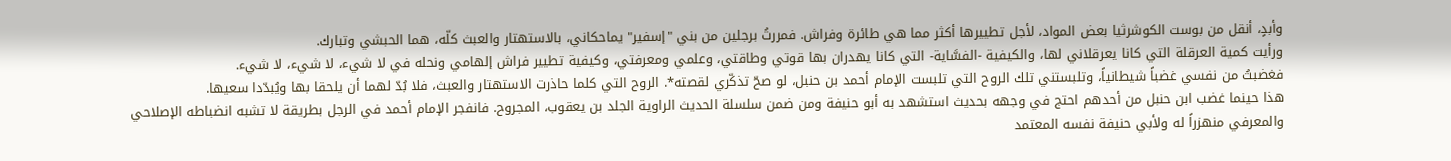وأبدٍ، أنقل من بوست الكوشرثيا بعض المواد، لأجل تطييرها أكثر مما هي طائرة وفراش. فمررتُ برجلين من بني "إسفير" يماحكاني، بالاستهتار والعبث كلّه، هما الحبشي وتبارك.
ورأيت كمية العرقلة التي كانا يعرقلاني لها، والكيفية -الفسَّاية- التي كانا يهدران بها قوتي وطاقتي، وعلمي ومعرفتي، وكيفية تطيير فراش إلهامي ونحله في لا شيء، لا شيء، لا شيء.
فغضبتُ من نفسي غضباً شيطانياً، وتلبستني تلك الروح التي تلبست الإمام أحمد بن حنبل، لو صحّ تذكّري لقصته*. الروح التي كلما حاذرت الاستهتار والعبث، فلا بُدّ لهما أن يلحقا بها ويُبدّدا سعيها.
هذا حينما غضب ابن حنبل من أحدهم احتج في وجهه بحديث استشهد به أبو حنيفة ومن ضمن سلسلة الحديث الراوية الجلد بن يعقوب، المجروح. فانفجر الإمام أحمد في الرجل بطريقة لا تشبه انضباطه الإصلاحي والمعرفي منهزراً له ولأبي حنيفة نفسه المعتمد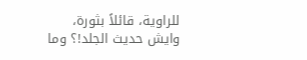للراوية، قائلاً بثورة، وايش حديث الجلد!؟ وما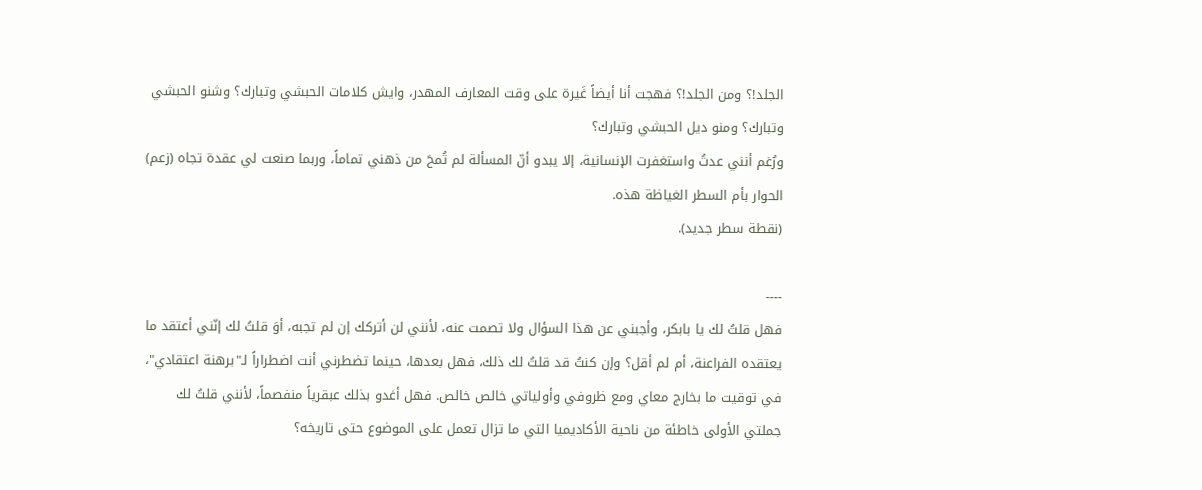الجلد!؟ ومن الجلد!؟ فهجت أنا أيضاً غَيرة على وقت المعارف المهدر، وايش كلامات الحبشي وتبارك؟ وشنو الحبشي وتبارك؟ ومنو ديل الحبشي وتبارك؟
ورُغم أنني عدتُ واستغفرت الإنسانية، إلا يبدو أنّ المسألة لم تُمحَ من ذهني تماماً، وربما صنعت لي عقدة تجاه (زعم) الحوار بأم السطر الغياظة هذه.
(نقطة سطر جديد).

----
فهل قلتُ لك يا بابكر، وأجبني عن هذا السؤال ولا تصمت عنه، لأنني لن أتركك إن لم تجبه، أوَ قلتُ لك إنّني أعتقد ما يعتقده الفراعنة، أم لم أقل؟ وإن كنتُ قد قلتُ لك ذلك، فهل بعدها، حينما تضطرني أنت اضطراراً لـ"برهنة اعتقادي"، في توقيت ما بخارج معاي ومع ظروفي وأولياتي خالص خالص. فهل أغدو بذلك عبقرياً منفصماً، لأنني قلتُ لك جملتي الأولى خاطئة من ناحية الأكاديميا التي ما تزال تعمل على الموضوع حتى تاريخه؟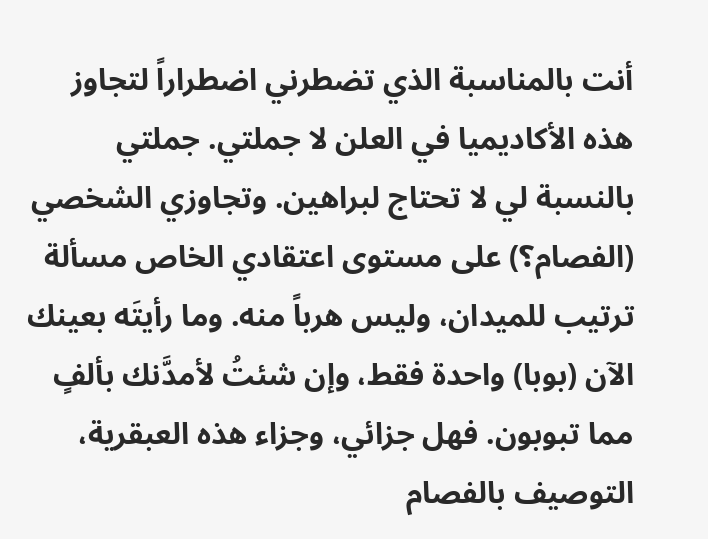أنت بالمناسبة الذي تضطرني اضطراراً لتجاوز هذه الأكاديميا في العلن لا جملتي. جملتي بالنسبة لي لا تحتاج لبراهين. وتجاوزي الشخصي (الفصام؟) على مستوى اعتقادي الخاص مسألة ترتيب للميدان، وليس هرباً منه. وما رأيتَه بعينك الآن (بوبا) واحدة فقط، وإن شئتُ لأمدَّنك بألفٍ مما تبوبون. فهل جزائي، وجزاء هذه العبقرية، التوصيف بالفصام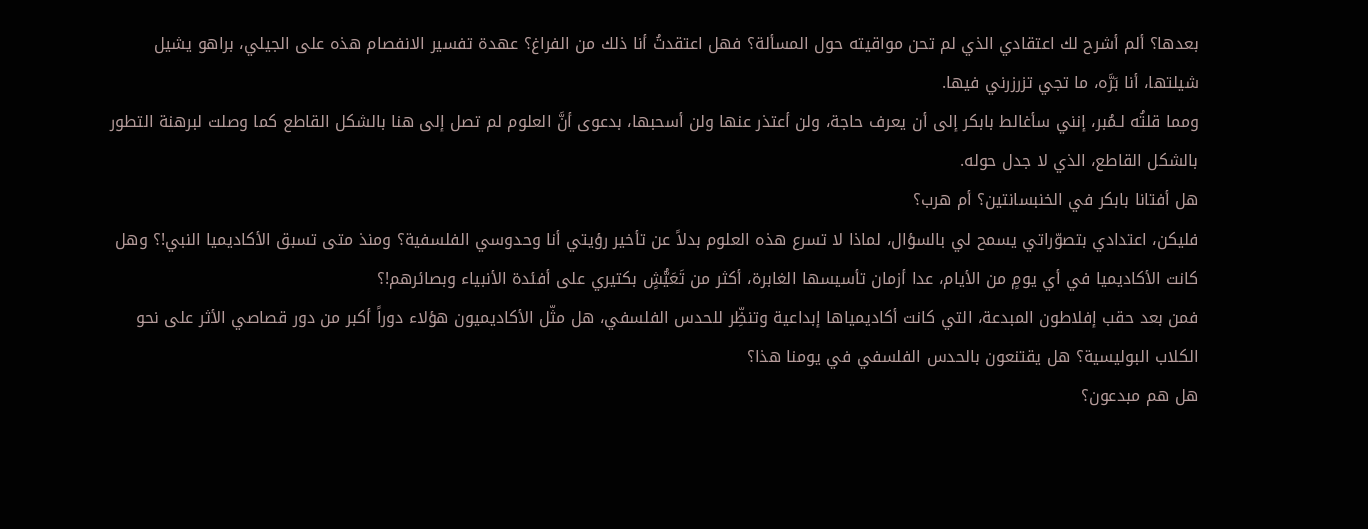بعدها؟ ألم أشرح لك اعتقادي الذي لم تحن مواقيته حول المسألة؟ فهل اعتقدتُ أنا ذلك من الفراغ؟ عهدة تفسير الانفصام هذه على الجيلي، براهو يشيل شيلتها، أنا بَرَّه، ما تجي تزرزرني فيها.
ومما قلتُه لـمُبر، إنني سأغالط بابكر إلى أن يعرف حاجة، ولن أعتذر عنها ولن أسحبها، بدعوى أنَّ العلوم لم تصل إلى هنا بالشكل القاطع كما وصلت لبرهنة التطور بالشكل القاطع، الذي لا جدل حوله.
هل أفتانا بابكر في الخنبسانتين؟ أم هرب؟
فليكن، اعتدادي بتصوّراتي يسمح لي بالسؤال، لماذا لا تسرع هذه العلوم بدلاً عن تأخير رؤيتي أنا وحدوسي الفلسفية؟ ومنذ متى تسبق الأكاديميا النبي!؟ وهل كانت الأكاديميا في أي يومٍ من الأيام، عدا أزمان تأسيسها الغابرة، أكثر من تَعَيُّشٍ بكتيري على أفئدة الأنبياء وبصائرهم!؟
فمن بعد حقب إفلاطون المبدعة، التي كانت أكاديمياها إبداعية وتنظِّر للحدس الفلسفي، هل مثّل الأكاديميون هؤلاء دوراً أكبر من دور قصاصي الأثر على نحو الكلاب البوليسية؟ هل يقتنعون بالحدس الفلسفي في يومنا هذا؟
هل هم مبدعون؟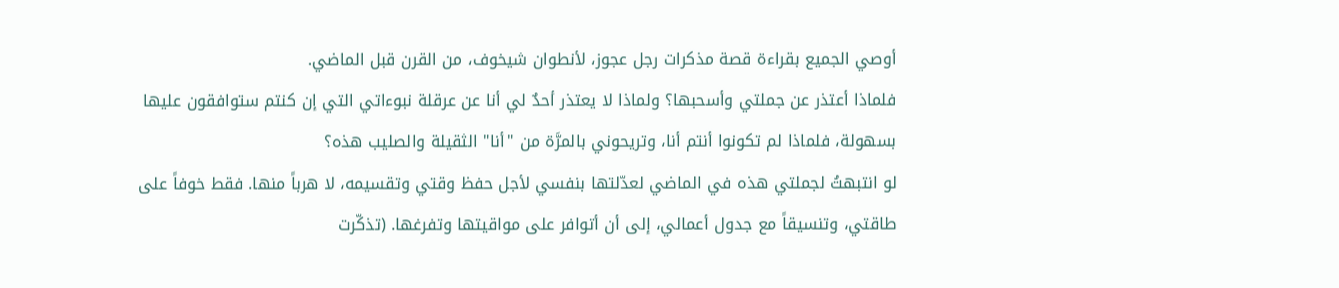أوصي الجميع بقراءة قصة مذكرات رجل عجوز، لأنطوان شيخوف، من القرن قبل الماضي.
فلماذا أعتذر عن جملتي وأسحبها؟ ولماذا لا يعتذر أحدٌ لي أنا عن عرقلة نبوءاتي التي إن كنتم ستوافقون عليها بسهولة، فلماذا لم تكونوا أنتم أنا، وتريحوني بالمرَّة من "أنا" الثقيلة والصليب هذه؟
لو انتبهتُ لجملتي هذه في الماضي لعدّلتها بنفسي لأجل حفظ وقتي وتقسيمه، لا هرباً منها. فقط خوفاً على طاقتي، وتنسيقاً مع جدول أعمالي، إلى أن أتوافر على مواقيتها وتفرغها. (تذكّرت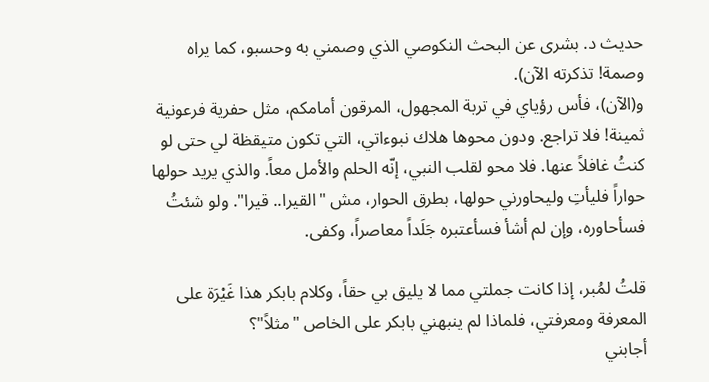حديث د. بشرى عن البحث النكوصي الذي وصمني به وحسبو، كما يراه وصمة! تذكرته الآن).
و(الآن)، فأس رؤياي في تربة المجهول، المرقون أمامكم، مثل حفرية فرعونية ثمينة! فلا تراجع. ودون محوها هلاك نبوءاتي، التي تكون متيقظة لي حتى لو كنتُ غافلاً عنها. فلا محو لقلب النبي، إنّه الحلم والأمل معاً. والذي يريد حولها حواراً فليأتِ وليحاورني حولها، بطرق الحوار، مش "القيرا.. قيرا". ولو شئتُ فسأحاوره، وإن لم أشأ فسأعتبره جَلَداً معاصراً، وكفى.

قلتُ لمُبر، إذا كانت جملتي مما لا يليق بي حقاً، وكلام بابكر هذا غَيْرَة على المعرفة ومعرفتي، فلماذا لم ينبهني بابكر على الخاص "مثلاً"؟
أجابني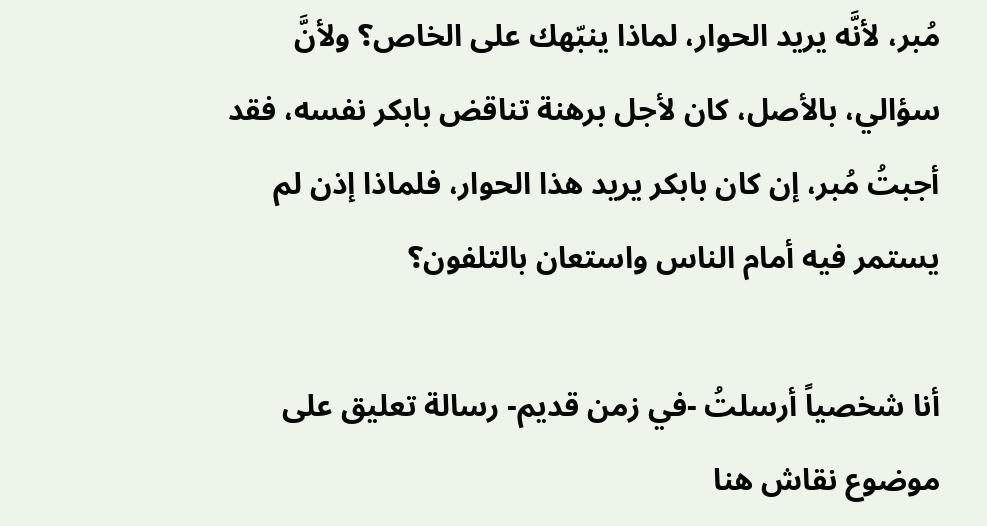مُبر، لأنَّه يريد الحوار، لماذا ينبّهك على الخاص؟ ولأنَّ سؤالي، بالأصل، كان لأجل برهنة تناقض بابكر نفسه، فقد أجبتُ مُبر، إن كان بابكر يريد هذا الحوار، فلماذا إذن لم يستمر فيه أمام الناس واستعان بالتلفون؟

أنا شخصياً أرسلتُ -في زمن قديم- رسالة تعليق على موضوع نقاش هنا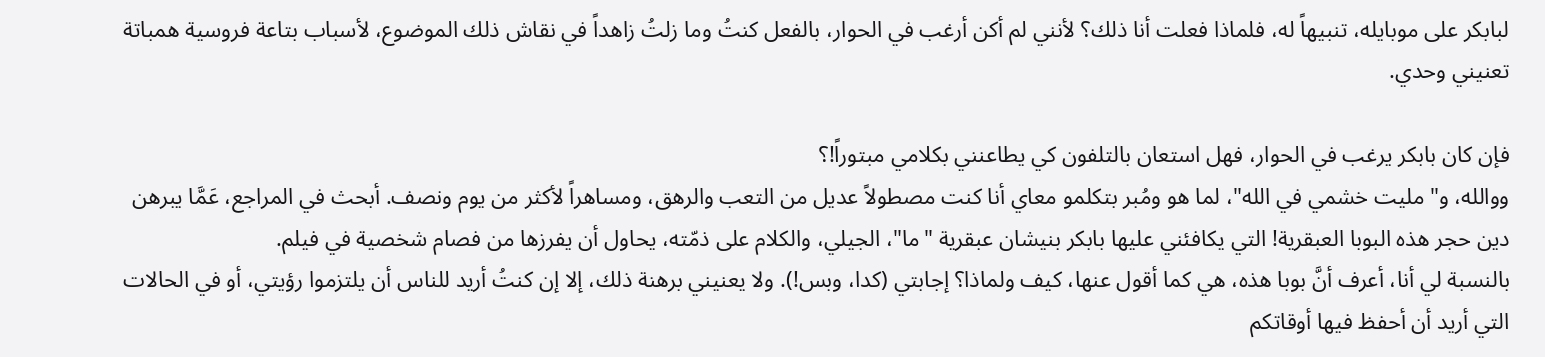لبابكر على موبايله، تنبيهاً له، فلماذا فعلت أنا ذلك؟ لأنني لم أكن أرغب في الحوار، بالفعل كنتُ وما زلتُ زاهداً في نقاش ذلك الموضوع، لأسباب بتاعة فروسية همباتة تعنيني وحدي.

فإن كان بابكر يرغب في الحوار، فهل استعان بالتلفون كي يطاعنني بكلامي مبتوراً!؟
ووالله، و"مليت خشمي في الله"، لما هو ومُبر بتكلمو معاي أنا كنت مصطولاً عديل من التعب والرهق، ومساهراً لأكثر من يوم ونصف. أبحث في المراجع، عَمَّا يبرهن دين حجر هذه البوبا العبقرية! التي يكافئني عليها بابكر بنيشان عبقرية "ما"، الجيلي، والكلام على ذمّته، يحاول أن يفرزها من فصام شخصية في فيلم.
بالنسبة لي أنا، أعرف أنَّ بوبا هذه، هي كما أقول عنها، كيف ولماذا؟ إجابتي (كدا، وبس!). ولا يعنيني برهنة ذلك، إلا إن كنتُ أريد للناس أن يلتزموا رؤيتي، أو في الحالات التي أريد أن أحفظ فيها أوقاتكم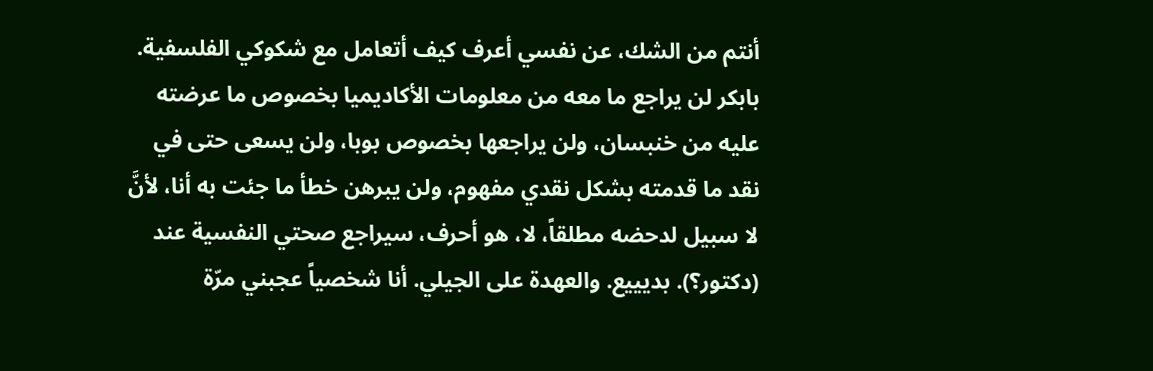أنتم من الشك، عن نفسي أعرف كيف أتعامل مع شكوكي الفلسفية.
بابكر لن يراجع ما معه من معلومات الأكاديميا بخصوص ما عرضته عليه من خنبسان، ولن يراجعها بخصوص بوبا، ولن يسعى حتى في نقد ما قدمته بشكل نقدي مفهوم، ولن يبرهن خطأ ما جئت به أنا، لأنَّ لا سبيل لدحضه مطلقاً، لا، هو أحرف، سيراجع صحتي النفسية عند (دكتور؟). بديييع. والعهدة على الجيلي. أنا شخصياً عجبني مرّة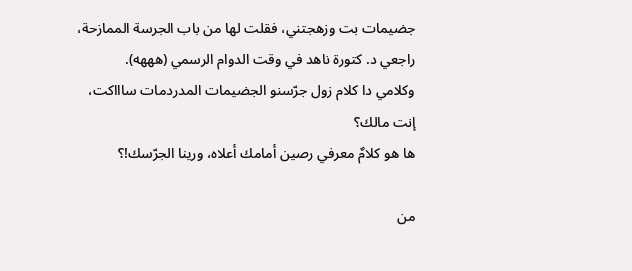جضيمات بت وزهجتني، فقلت لها من باب الجرسة الممازحة، راجعي د. كتورة ناهد في وقت الدوام الرسمي (هههه).
وكلامي دا كلام زول جرّسنو الجضيمات المدردمات ساااكت، إنت مالك؟
ها هو كلامٌ معرفي رصين أمامك أعلاه، ورينا الجرّسك!؟

من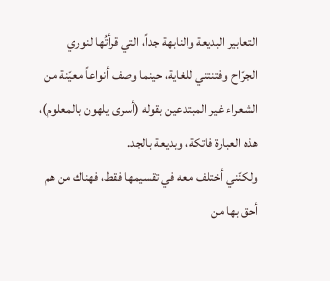التعابير البديعة والنابهة جداً، التي قرأتُها لنوري الجرّاح وفتنتني للغاية، حينما وصف أنواعاً معيّنة من الشعراء غير المبتدعين بقوله (أسرى يلهون بالمعلوم)، هذه العبارة فاتكة، وبديعة بالجد.
ولكنّني أختلف معه في تقسيمها فقط، فهناك من هم أحق بها من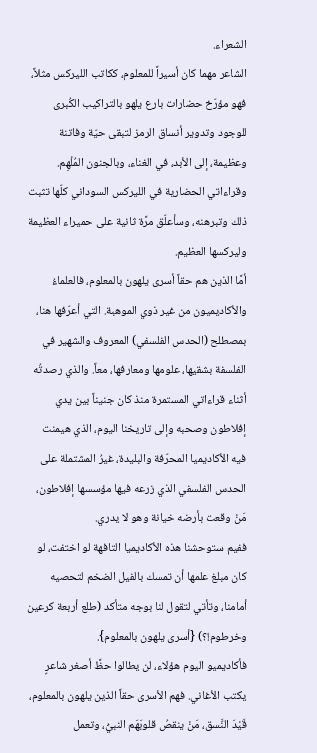الشعراء.
الشاعر مهما كان أسيراً للمعلوم، ككاتب الليركس مثلاً، فهو مؤرّخ حضارات بارع يلهو بالتراكيب الكُبرى للوجود وتدوير أنساق الرمز لتبقى حيّة وفاتنة وعظيمة، إلى الأبد، في الغناء، وبالجنون المُلْهِم.
وقراءاتي الحضارية في الليركس السوداني كلّها تثبت ذلك وتبرهنه، وسأعلّق مرَّة ثانية على حميراء العظيمة وليركسها العظيم.
أمَّا الذين هم حقاً أسرى يلهون بالمعلوم، فالعلماءُ والأكاديميون من غير ذوي الموهبة. التي أعرّفها هنا، بمصطلح (الحدس الفلسفي) المعروف والشهير في الفلسفة بشقيها، علومها ومعارفها، معاً. والذي رصدتُه أثناء قراءاتي المستمرة منذ كان جنيناً بين يدي إفلاطون وصحبه وإلى تاريخنا اليوم، الذي هيمنت فيه الأكاديميا المحرّفة والبليدة، غيرُ المشتملة على الحدس الفلسفي الذي زرعه فيها مؤسسها إفلاطون، مَنْ وقعت بأرضه خيانة وهو لا يدري.
ففيم ستوحشنا هذه الأكاديميا التافهة لو اختفت، لو كان مبلغ علمها أن تمسك بالفيل الضخم لتحصيه أمامنا، وتأتي لتقول لنا بوجه متأكد (طلع أربعة كرعين وخرطوم!؟) {أسرى يلهون بالمعلوم}.
فأكاديميو اليوم هؤلاء، لن يطالوا حظَّ أصغر شاعرٍ يكتب الأغاني. فهم الأسرى حقاً الذين يلهون بالمعلوم، قَيْدَ النَّسق، مَنْ ينقصُ قلوبَهَم النبيُّ، وتعمل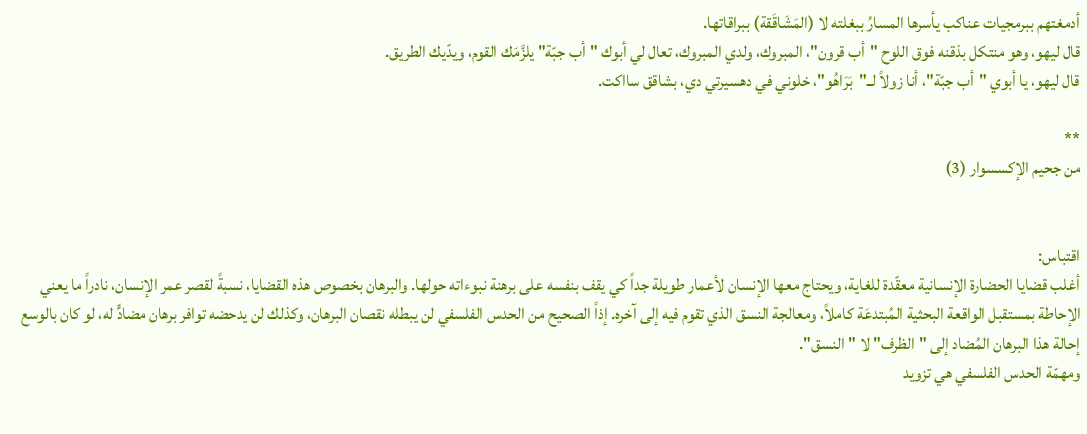أدمغتهم ببرمجيات عناكب يأسرها المسارُ ببغلته لا (المَشَاقَقة) ببراقاتها.
قال ليهو، وهو منتكل بذقنه فوق اللوح "أب قرون"، المبروك، ولدي المبروك، تعال لي أبوك "أب جبّة" يلزَّمَك القوم، ويدّيك الطريق.
قال ليهو، يا أبوي "أب جبّة"، أنا زولاً لــ"بَرَاهُو"، خلوني في دهسيرتي دي، بشاقق سااكت.

**
من جحيم الإكسسوار (3)


اقتباس:
أغلب قضايا الحضارة الإنسانية معقّدة للغاية، ويحتاج معها الإنسان لأعمار طويلة جداً كي يقف بنفسه على برهنة نبوءاته حولها. والبرهان بخصوص هذه القضايا، نسبةً لقصر عمر الإنسان، نادراً ما يعني الإحاطة بمستقبل الواقعة البحثية المُبتدعَة كاملاً، ومعالجة النسق الذي تقوم فيه إلى آخره. إذاً الصحيح من الحدس الفلسفي لن يبطله نقصان البرهان، وكذلك لن يدحضه توافر برهان مضادٍّ له، لو كان بالوسع إحالة هذا البرهان المُضاد إلى "الظرف" لا "النسق".
ومهمّة الحدس الفلسفي هي تزويد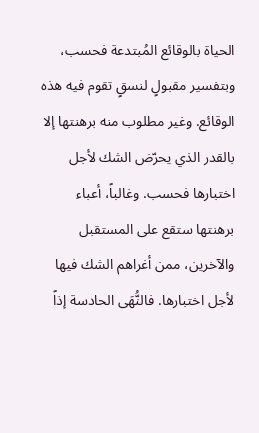الحياة بالوقائع المُبتدعة فحسب، وبتفسير مقبولٍ لنسقٍ تقوم فيه هذه الوقائع. وغير مطلوب منه برهنتها إلا بالقدر الذي يحرّض الشك لأجل اختبارها فحسب. وغالباً، أعباء برهنتها ستقع على المستقبل والآخرين، ممن أغراهم الشك فيها لأجل اختبارها. فالنُّهَى الحادسة إذاً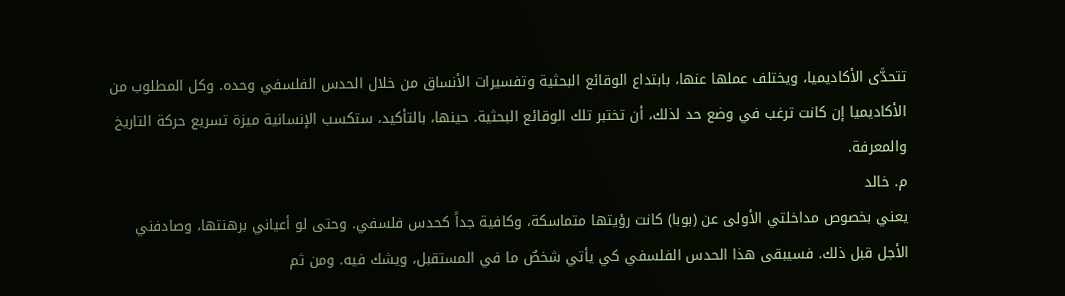تتحدَّى الأكاديميا، ويختلف عملها عنها، بابتداع الوقائع البحثية وتفسيرات الأنساق من خلال الحدس الفلسفي وحده. وكل المطلوب من الأكاديميا إن كانت ترغب في وضع حد لذلك، أن تختبر تلك الوقائع البحثية. حينها، بالتأكيد، ستكسب الإنسانية ميزة تسريع حركة التاريخ والمعرفة.
م. خالد
يعني بخصوص مداخلتي الأولى عن (بوبا) كانت رؤيتها متماسكة، وكافية جداً كحدس فلسفي. وحتى لو أعياني برهنتها، وصادفني الأجل قبل ذلك. فسيبقى هذا الحدس الفلسفي كي يأتي شخصٌ ما في المستقبل، ويشك فيه. ومن ثم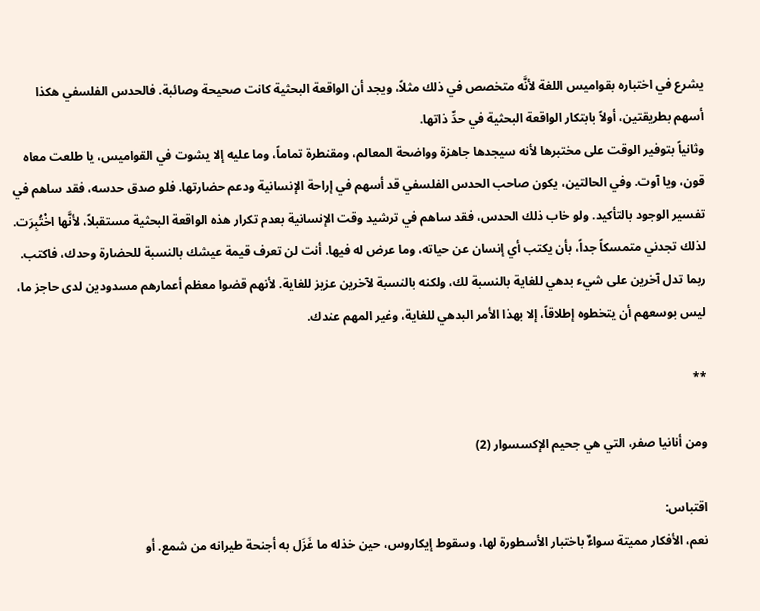يشرع في اختباره بقواميس اللغة لأنَّه متخصص في ذلك مثلاً، ويجد أن الواقعة البحثية كانت صحيحة وصائبة. فالحدس الفلسفي هكذا أسهم بطريقتين، أولاً بابتكار الواقعة البحثية في حدِّ ذاتها.
وثانياً بتوفير الوقت على مختبرها لأنه سيجدها جاهزة وواضحة المعالم، ومقنطرة تماماً، وما عليه إلا يشوت في القواميس، يا طلعت معاه قون، ويا آوت. وفي الحالتين، يكون صاحب الحدس الفلسفي قد أسهم في إراحة الإنسانية ودعم حضارتها. فلو صدق حدسه، فقد ساهم في تفسير الوجود بالتأكيد. ولو خاب ذلك الحدس، فقد ساهم في ترشيد وقت الإنسانية بعدم تكرار هذه الواقعة البحثية مستقبلاً، لأنَّها اخْتُبِرَت.
لذلك تجدني متمسكاً جداً، بأن يكتب أي إنسان عن حياته، وما عرض له فيها. أنت لن تعرف قيمة عيشك بالنسبة للحضارة وحدك، فاكتب. ربما تدل آخرين على شيء بدهي للغاية بالنسبة لك، ولكنه بالنسبة لآخرين عزيز للغاية. لأنهم قضوا معظم أعمارهم مسدودين لدى حاجز ما، ليس بوسعهم أن يتخطوه إطلاقاً، إلا بهذا الأمر البدهي للغاية، وغير المهم عندك.

**

ومن أنانيا صفر، التي هي جحيم الإكسسوار (2)

اقتباس:
نعم، الأفكار مميتة سواءٌ باختبار الأسطورة لها، وسقوط إيكاروس، حين خذله ما غَزَل به أجنحة طيرانه من شمع. أو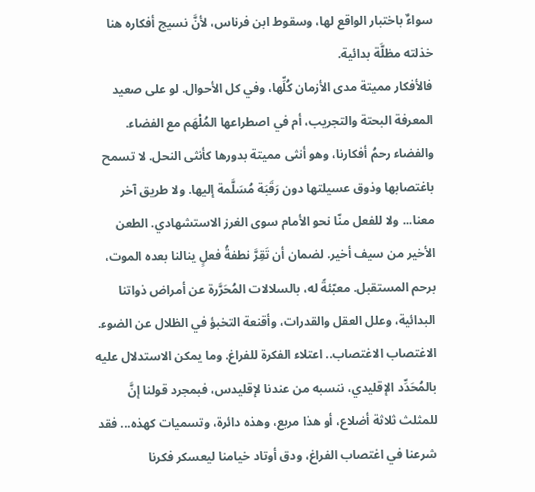سواءٌ باختبار الواقع لها، وسقوط ابن فرناس، لأنَّ نسيج أفكاره هنا خذلته مظلَّة بدائية.
فالأفكار مميتة مدى الأزمان كُلِّها، وفي كل الأحوال. لو على صعيد المعرفة البحتة والتجريب، أم في اصطراعها المُلْهَم مع الفضاء. والفضاء رحمُ أفكارنا، وهو أنثى مميتة بدورها كأنثى النحل. لا تسمح باغتصابها وذوق عسيلتها دون رَقَبَة مُسَلَّمة إليها. ولا طريق آخر معنا... ولا للفعل منّا نحو الأمام سوى الغرز الاستشهادي. الطعن الأخير من سيف أخير. لضمان أن تَقِرَّ نطفةُ فعلٍ ينالنا بعده الموت، برحم المستقبل. معبّئةً له، بالسلالات المُحَرَّرة عن أمراض ذواتنا البدائية، وعلل العقل والقدرات، وأقنعة التخبؤ في الظلال عن الضوء.
الاغتصاب الاغتصاب.. اعتلاء الفكرة للفراغ. وما يمكن الاستدلال عليه بالمُحَدِّد الإقليدي، ننسبه من عندنا لإقليدس، فبمجرد قولنا إنَّ للمثلث ثلاثة أضلاع، أو هذا مربع، وهذه دائرة، وتسميات كهذه... فقد شرعنا في اغتصاب الفراغ، ودق أوتاد خيامنا ليعسكر فكرنا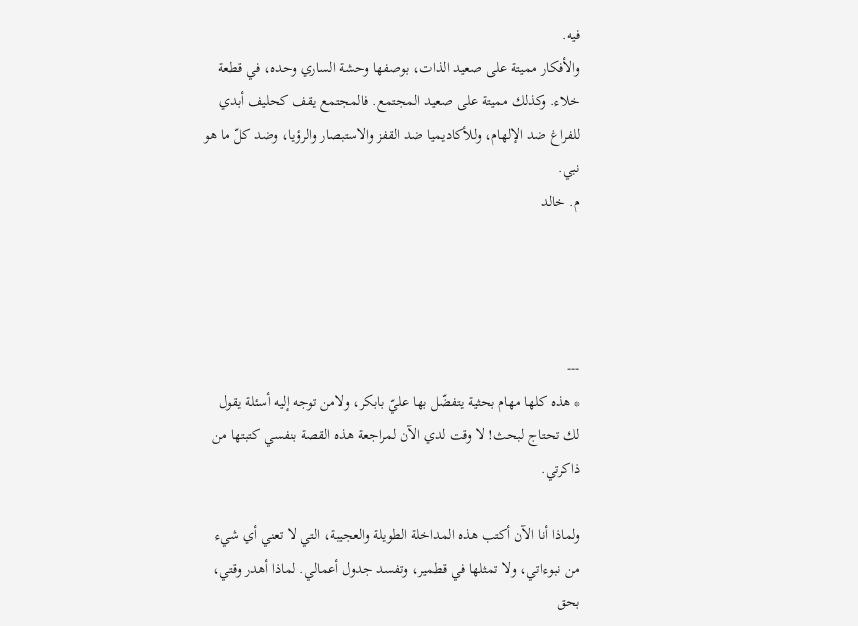فيه.
والأفكار مميتة على صعيد الذات، بوصفها وحشة الساري وحده، في قطعة خلاء. وكذلك مميتة على صعيد المجتمع. فالمجتمع يقف كحليف أبدي للفراغ ضد الإلهام، وللأكاديميا ضد القفز والاستبصار والرؤيا، وضد كلّ ما هو نبي.
م. خالد




---
* هذه كلها مهام بحثية يتفضّل بها عليّ بابكر، ولامن توجه إليه أسئلة يقول لك تحتاج لبحث! لا وقت لدي الآن لمراجعة هذه القصة بنفسي كتبتها من ذاكرتي.

ولماذا أنا الآن أكتب هذه المداخلة الطويلة والعجيبة، التي لا تعني أي شيء من نبوءاتي، ولا تمثلها في قطمير، وتفسد جدول أعمالي. لماذا أهدر وقتي، بحق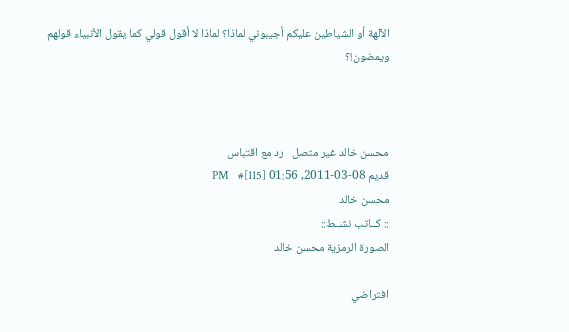الآلهة أو الشياطين عليكم أجيبوني لماذا؟ لماذا لا أقول قولي كما يقول الأنبياء قولهم ويمضون!؟



محسن خالد غير متصل   رد مع اقتباس
قديم 08-03-2011, 01:56 PM   #[115]
محسن خالد
:: كــاتب نشــط::
الصورة الرمزية محسن خالد

افتراضي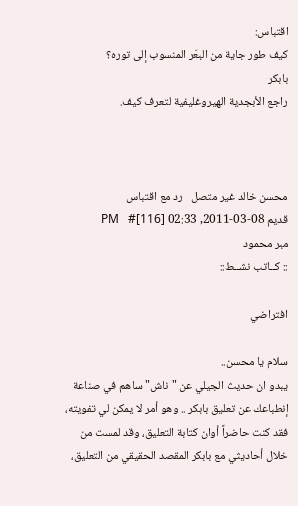اقتباس:
كيف طور جاية من البعَر المنسوب إلى توره؟
بابكر
راجع الأبجدية الهيروغليفية لتعرف كيف.



محسن خالد غير متصل   رد مع اقتباس
قديم 08-03-2011, 02:33 PM   #[116]
مبر محمود
:: كــاتب نشــط::

افتراضي

سلام يا محسن..
يبدو ان حديث الجيلي عن "ناش" ساهم في صناعة إنطباعك عن تعليق بابكر .. وهو أمر لا يمكن لي تفويته، فقد كنت حاضراً أوان كتابة التعليق، وقد لمست من خلال أحاديثي مع بابكر المقصد الحقيقي من التعليق،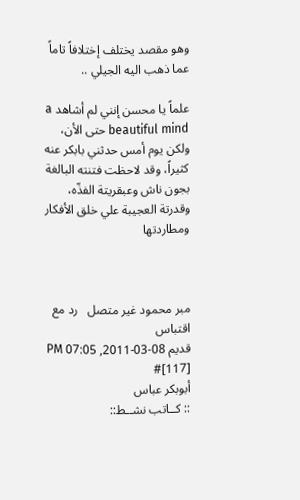وهو مقصد يختلف إختلافاً تاماً عما ذهب اليه الجيلي ..

علماً يا محسن إنني لم أشاهد a beautiful mind حتى الأن، ولكن يوم أمس حدثني بابكر عنه كثيراً، وقد لاحظت فتنته البالغة بجون ناش وعبقريتة الفذّه، وقدرتة العجيبة علي خلق الأفكار ومطاردتها



مبر محمود غير متصل   رد مع اقتباس
قديم 08-03-2011, 07:05 PM   #[117]
أبوبكر عباس
:: كــاتب نشــط::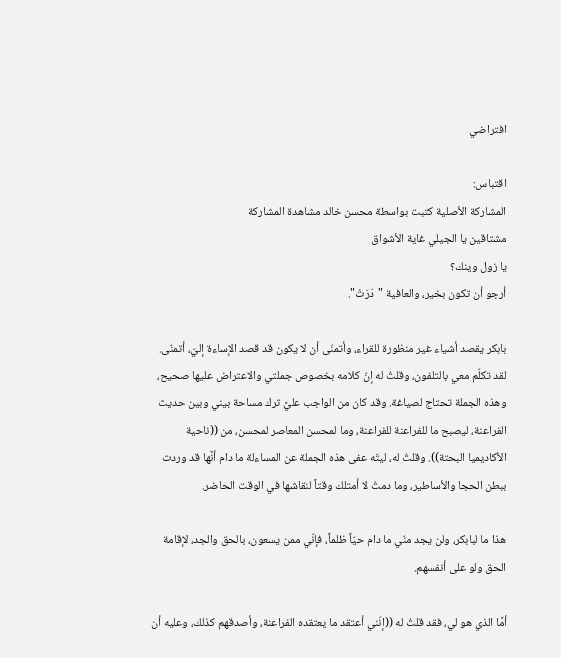افتراضي

اقتباس:
المشاركة الأصلية كتبت بواسطة محسن خالد مشاهدة المشاركة
مشتاقين يا الجيلي غاية الأشواق
يا زول وينك؟
أرجو أن تكون بخير، والعافية "دَرَتْ".

بابكر يقصد أشياء غير منظورة للقراء، وأتمنّى أن لا يكون قد قصد الإساءة إليّ، أتمنّى.
لقد تكلّم معي بالتلفون، وقلتُ له إنّ كلامه بخصوص جملتي والاعتراض عليها صحيح، وهذه الجملة تحتاج لصياغة. وقد كان من الواجب عليَّ ترك مساحة بيني وبين حديث الفراعنة، ليصبح ما للفراعنة للفراعنة، وما لمحسن المعاصر لمحسن، من ((ناحية الأكاديميا البحتة)). وقلتُ له، ليتَه عفى هذه الجملة عن المساءلة ما دام أنَّها قد وردت ببطن الحجا والأساطير، وما دمتُ لا أمتلك وقتاً لنقاشها في الوقت الحاضر.

هذا ما لبابكر، ولن يجد منّي ما دام حيّاً ظلماً، فإنّي ممن يسعون، بالحق والجد، لإقامة الحق ولو على أنفسهم.

أمَّا الذي هو لي، فقد قلتُ له ((إنّني أعتقد ما يعتقده الفراعنة، وأصدقهم كذلك، وعليه أن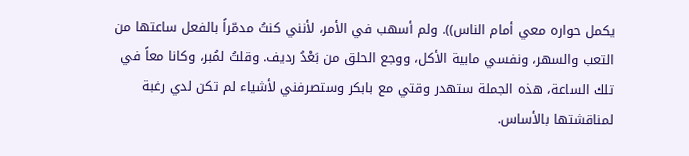يكمل حواره معي أمام الناس)). ولم أسهب في الأمر، لأنني كنتُ مدمّراً بالفعل ساعتها من التعب والسهر، ونفسي مابية الأكل، ووجع الحلق من بَعْدُ رديف. وقلتُ لمُبر، وكانا معاً في تلك الساعة، هذه الجملة ستهدر وقتي مع بابكر وستصرفني لأشياء لم تكن لدي رغبة لمناقشتها بالأساس.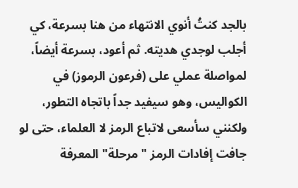بالجد كنتُ أنوي الانتهاء من هنا بسرعة، كي أجلب لوجدي هديته. ثم أعود، بسرعة أيضاً، لمواصلة عملي على (فرعون الرموز) في الكواليس، وهو سيفيد جداً باتجاه التطور، ولكنني سأسعى لاتباع الرمز لا العلماء، حتى لو جافت إفادات الرمز "مرحلة" المعرفة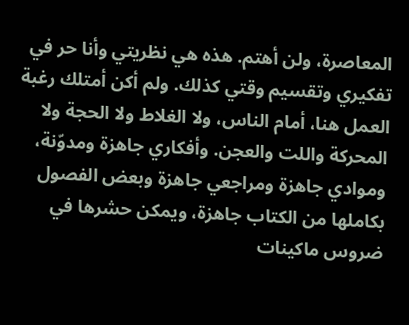المعاصرة، ولن أهتم. هذه هي نظريتي وأنا حر في تفكيري وتقسيم وقتي كذلك. ولم أكن أمتلك رغبة العمل هنا، أمام الناس، ولا الغلاط ولا الحجة ولا المحركة واللت والعجن. وأفكاري جاهزة ومدوّنة، وموادي جاهزة ومراجعي جاهزة وبعض الفصول بكاملها من الكتاب جاهزة، ويمكن حشرها في ضروس ماكينات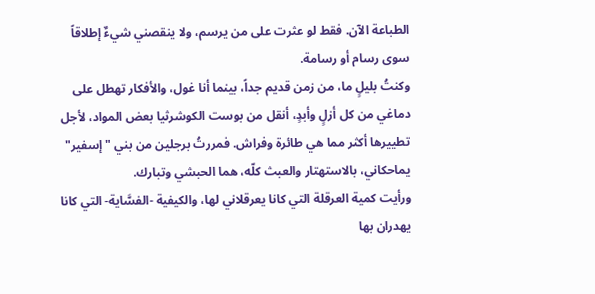الطباعة الآن. فقط لو عثرت على من يرسم، ولا ينقصني شيءٌ إطلاقاً سوى رسام أو رسامة.
وكنتُ بليلٍ ما، من زمن قديم جداً، بينما أنا غول، والأفكار تهطل على دماغي من كل أزلٍ وأبدٍ، أنقل من بوست الكوشرثيا بعض المواد، لأجل تطييرها أكثر مما هي طائرة وفراش. فمررتُ برجلين من بني "إسفير" يماحكاني، بالاستهتار والعبث كلّه، هما الحبشي وتبارك.
ورأيت كمية العرقلة التي كانا يعرقلاني لها، والكيفية -الفسَّاية- التي كانا يهدران بها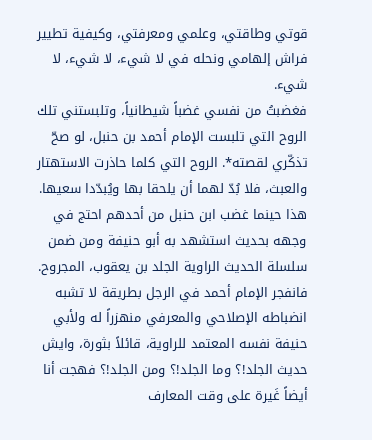قوتي وطاقتي، وعلمي ومعرفتي، وكيفية تطيير فراش إلهامي ونحله في لا شيء، لا شيء، لا شيء.
فغضبتُ من نفسي غضباً شيطانياً، وتلبستني تلك الروح التي تلبست الإمام أحمد بن حنبل، لو صحّ تذكّري لقصته*. الروح التي كلما حاذرت الاستهتار والعبث، فلا بُدّ لهما أن يلحقا بها ويُبدّدا سعيها.
هذا حينما غضب ابن حنبل من أحدهم احتج في وجهه بحديث استشهد به أبو حنيفة ومن ضمن سلسلة الحديث الراوية الجلد بن يعقوب، المجروح. فانفجر الإمام أحمد في الرجل بطريقة لا تشبه انضباطه الإصلاحي والمعرفي منهزراً له ولأبي حنيفة نفسه المعتمد للراوية، قائلاً بثورة، وايش حديث الجلد!؟ وما الجلد!؟ ومن الجلد!؟ فهجت أنا أيضاً غَيرة على وقت المعارف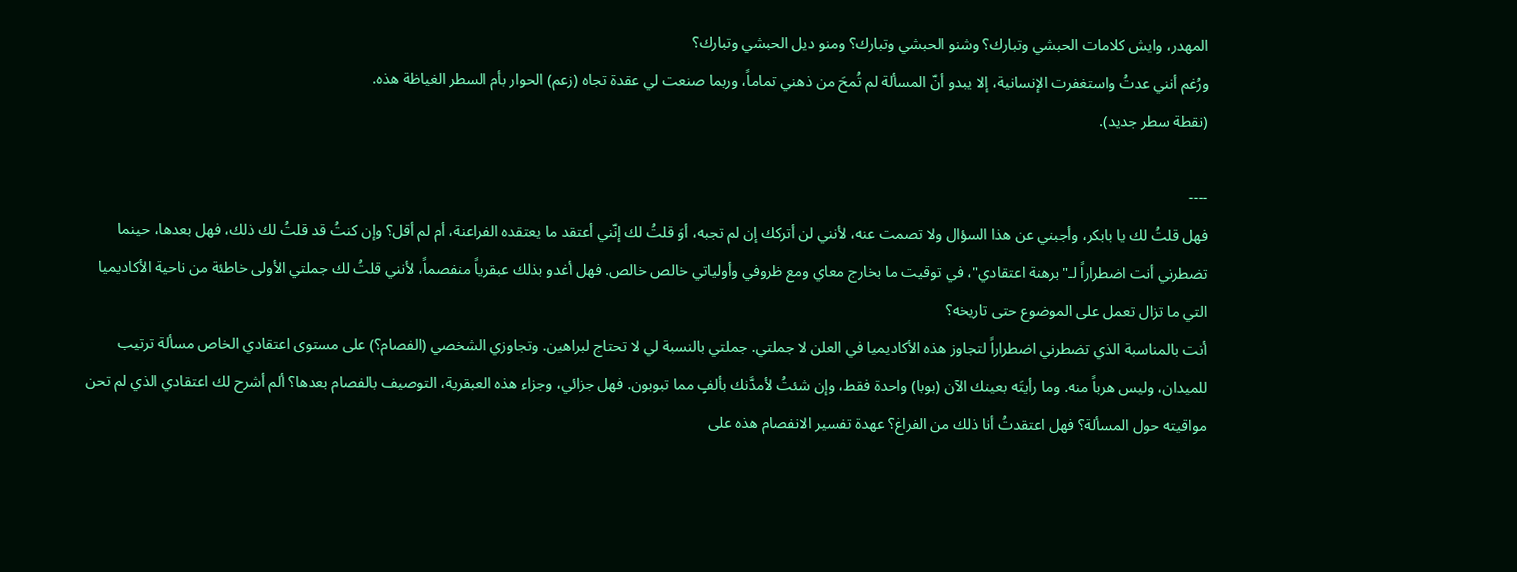المهدر، وايش كلامات الحبشي وتبارك؟ وشنو الحبشي وتبارك؟ ومنو ديل الحبشي وتبارك؟
ورُغم أنني عدتُ واستغفرت الإنسانية، إلا يبدو أنّ المسألة لم تُمحَ من ذهني تماماً، وربما صنعت لي عقدة تجاه (زعم) الحوار بأم السطر الغياظة هذه.
(نقطة سطر جديد).

----
فهل قلتُ لك يا بابكر، وأجبني عن هذا السؤال ولا تصمت عنه، لأنني لن أتركك إن لم تجبه، أوَ قلتُ لك إنّني أعتقد ما يعتقده الفراعنة، أم لم أقل؟ وإن كنتُ قد قلتُ لك ذلك، فهل بعدها، حينما تضطرني أنت اضطراراً لـ"برهنة اعتقادي"، في توقيت ما بخارج معاي ومع ظروفي وأولياتي خالص خالص. فهل أغدو بذلك عبقرياً منفصماً، لأنني قلتُ لك جملتي الأولى خاطئة من ناحية الأكاديميا التي ما تزال تعمل على الموضوع حتى تاريخه؟
أنت بالمناسبة الذي تضطرني اضطراراً لتجاوز هذه الأكاديميا في العلن لا جملتي. جملتي بالنسبة لي لا تحتاج لبراهين. وتجاوزي الشخصي (الفصام؟) على مستوى اعتقادي الخاص مسألة ترتيب للميدان، وليس هرباً منه. وما رأيتَه بعينك الآن (بوبا) واحدة فقط، وإن شئتُ لأمدَّنك بألفٍ مما تبوبون. فهل جزائي، وجزاء هذه العبقرية، التوصيف بالفصام بعدها؟ ألم أشرح لك اعتقادي الذي لم تحن مواقيته حول المسألة؟ فهل اعتقدتُ أنا ذلك من الفراغ؟ عهدة تفسير الانفصام هذه على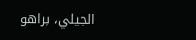الجيلي، براهو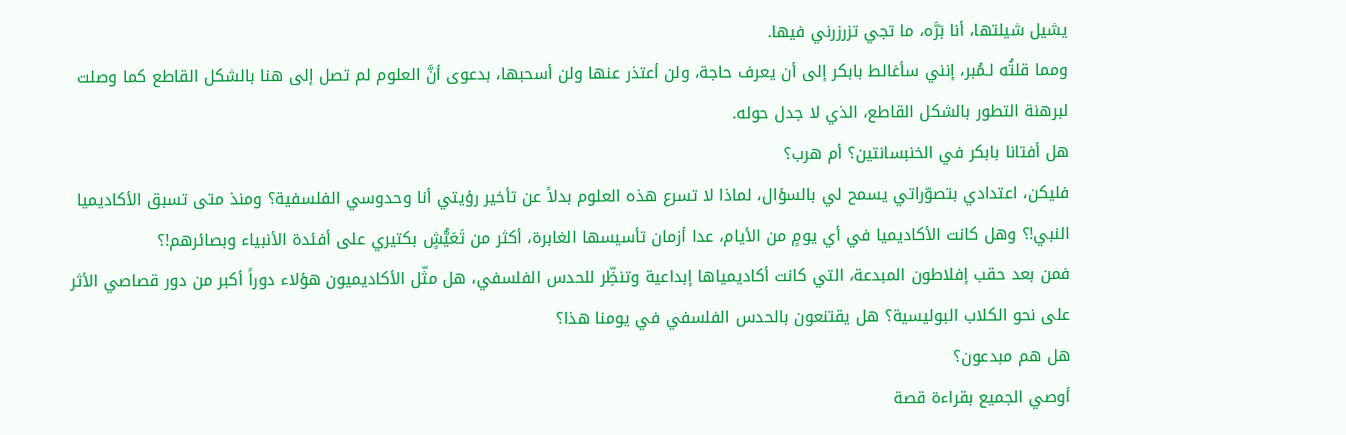يشيل شيلتها، أنا بَرَّه، ما تجي تزرزرني فيها.
ومما قلتُه لـمُبر، إنني سأغالط بابكر إلى أن يعرف حاجة، ولن أعتذر عنها ولن أسحبها، بدعوى أنَّ العلوم لم تصل إلى هنا بالشكل القاطع كما وصلت لبرهنة التطور بالشكل القاطع، الذي لا جدل حوله.
هل أفتانا بابكر في الخنبسانتين؟ أم هرب؟
فليكن، اعتدادي بتصوّراتي يسمح لي بالسؤال، لماذا لا تسرع هذه العلوم بدلاً عن تأخير رؤيتي أنا وحدوسي الفلسفية؟ ومنذ متى تسبق الأكاديميا النبي!؟ وهل كانت الأكاديميا في أي يومٍ من الأيام، عدا أزمان تأسيسها الغابرة، أكثر من تَعَيُّشٍ بكتيري على أفئدة الأنبياء وبصائرهم!؟
فمن بعد حقب إفلاطون المبدعة، التي كانت أكاديمياها إبداعية وتنظِّر للحدس الفلسفي، هل مثّل الأكاديميون هؤلاء دوراً أكبر من دور قصاصي الأثر على نحو الكلاب البوليسية؟ هل يقتنعون بالحدس الفلسفي في يومنا هذا؟
هل هم مبدعون؟
أوصي الجميع بقراءة قصة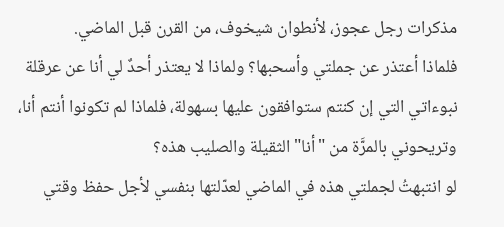مذكرات رجل عجوز، لأنطوان شيخوف، من القرن قبل الماضي.
فلماذا أعتذر عن جملتي وأسحبها؟ ولماذا لا يعتذر أحدٌ لي أنا عن عرقلة نبوءاتي التي إن كنتم ستوافقون عليها بسهولة، فلماذا لم تكونوا أنتم أنا، وتريحوني بالمرَّة من "أنا" الثقيلة والصليب هذه؟
لو انتبهتُ لجملتي هذه في الماضي لعدّلتها بنفسي لأجل حفظ وقتي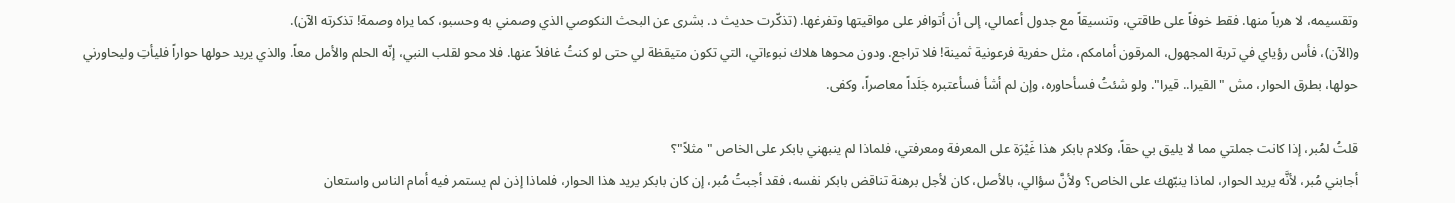وتقسيمه، لا هرباً منها. فقط خوفاً على طاقتي، وتنسيقاً مع جدول أعمالي، إلى أن أتوافر على مواقيتها وتفرغها. (تذكّرت حديث د. بشرى عن البحث النكوصي الذي وصمني به وحسبو، كما يراه وصمة! تذكرته الآن).
و(الآن)، فأس رؤياي في تربة المجهول، المرقون أمامكم، مثل حفرية فرعونية ثمينة! فلا تراجع. ودون محوها هلاك نبوءاتي، التي تكون متيقظة لي حتى لو كنتُ غافلاً عنها. فلا محو لقلب النبي، إنّه الحلم والأمل معاً. والذي يريد حولها حواراً فليأتِ وليحاورني حولها، بطرق الحوار، مش "القيرا.. قيرا". ولو شئتُ فسأحاوره، وإن لم أشأ فسأعتبره جَلَداً معاصراً، وكفى.

قلتُ لمُبر، إذا كانت جملتي مما لا يليق بي حقاً، وكلام بابكر هذا غَيْرَة على المعرفة ومعرفتي، فلماذا لم ينبهني بابكر على الخاص "مثلاً"؟
أجابني مُبر، لأنَّه يريد الحوار، لماذا ينبّهك على الخاص؟ ولأنَّ سؤالي، بالأصل، كان لأجل برهنة تناقض بابكر نفسه، فقد أجبتُ مُبر، إن كان بابكر يريد هذا الحوار، فلماذا إذن لم يستمر فيه أمام الناس واستعان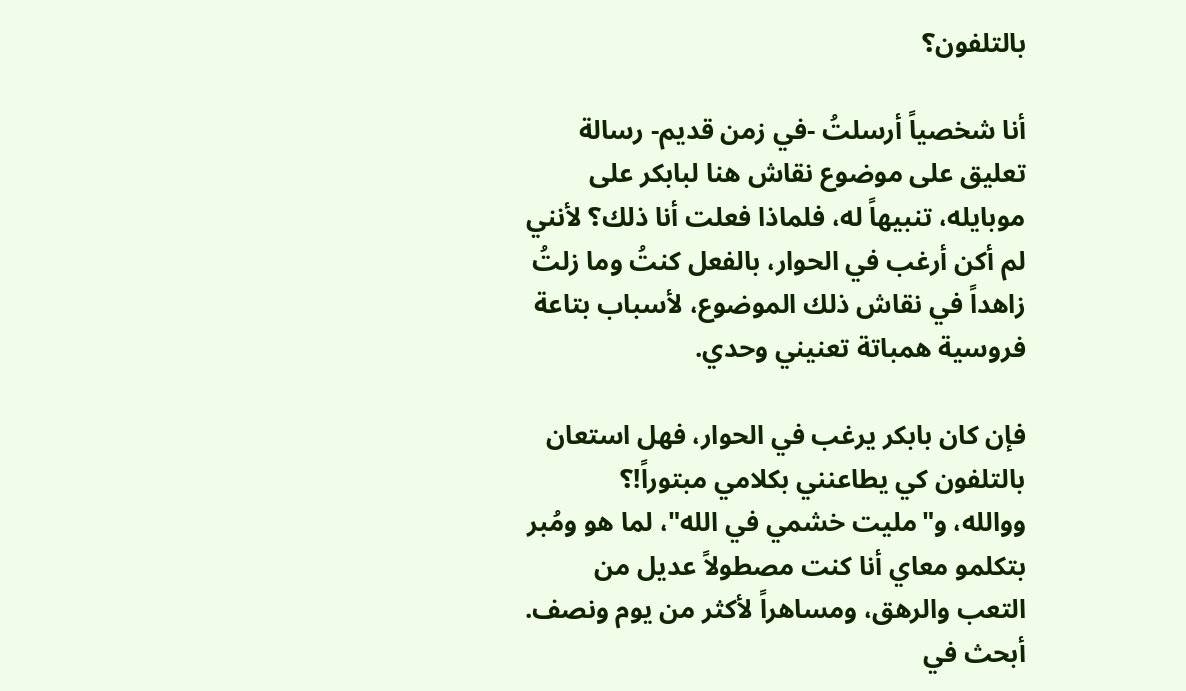بالتلفون؟

أنا شخصياً أرسلتُ -في زمن قديم- رسالة تعليق على موضوع نقاش هنا لبابكر على موبايله، تنبيهاً له، فلماذا فعلت أنا ذلك؟ لأنني لم أكن أرغب في الحوار، بالفعل كنتُ وما زلتُ زاهداً في نقاش ذلك الموضوع، لأسباب بتاعة فروسية همباتة تعنيني وحدي.

فإن كان بابكر يرغب في الحوار، فهل استعان بالتلفون كي يطاعنني بكلامي مبتوراً!؟
ووالله، و"مليت خشمي في الله"، لما هو ومُبر بتكلمو معاي أنا كنت مصطولاً عديل من التعب والرهق، ومساهراً لأكثر من يوم ونصف. أبحث في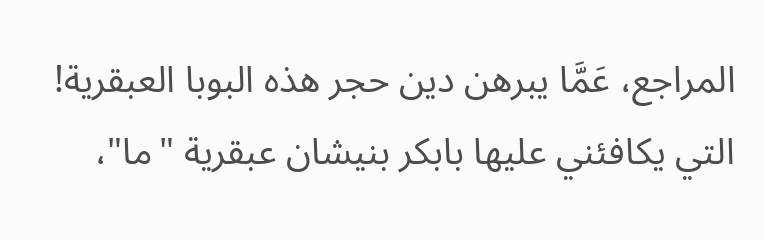المراجع، عَمَّا يبرهن دين حجر هذه البوبا العبقرية! التي يكافئني عليها بابكر بنيشان عبقرية "ما"،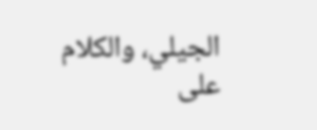الجيلي، والكلام على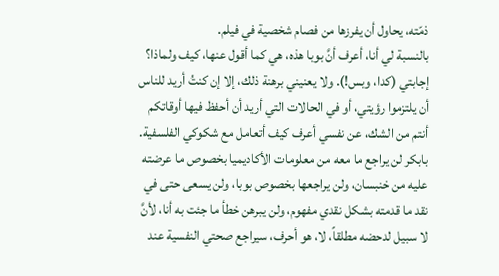ذمّته، يحاول أن يفرزها من فصام شخصية في فيلم.
بالنسبة لي أنا، أعرف أنَّ بوبا هذه، هي كما أقول عنها، كيف ولماذا؟ إجابتي (كدا، وبس!). ولا يعنيني برهنة ذلك، إلا إن كنتُ أريد للناس أن يلتزموا رؤيتي، أو في الحالات التي أريد أن أحفظ فيها أوقاتكم أنتم من الشك، عن نفسي أعرف كيف أتعامل مع شكوكي الفلسفية.
بابكر لن يراجع ما معه من معلومات الأكاديميا بخصوص ما عرضته عليه من خنبسان، ولن يراجعها بخصوص بوبا، ولن يسعى حتى في نقد ما قدمته بشكل نقدي مفهوم، ولن يبرهن خطأ ما جئت به أنا، لأنَّ لا سبيل لدحضه مطلقاً، لا، هو أحرف، سيراجع صحتي النفسية عند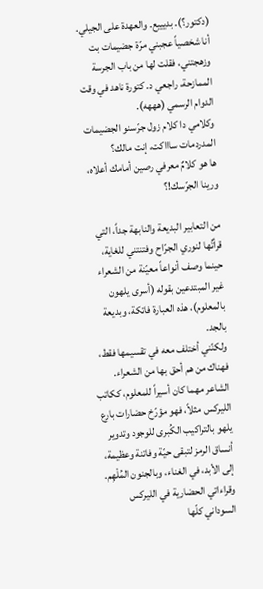(دكتور؟). بديييع. والعهدة على الجيلي. أنا شخصياً عجبني مرّة جضيمات بت وزهجتني، فقلت لها من باب الجرسة الممازحة، راجعي د. كتورة ناهد في وقت الدوام الرسمي (هههه).
وكلامي دا كلام زول جرّسنو الجضيمات المدردمات ساااكت، إنت مالك؟
ها هو كلامٌ معرفي رصين أمامك أعلاه، ورينا الجرّسك!؟

من التعابير البديعة والنابهة جداً، التي قرأتُها لنوري الجرّاح وفتنتني للغاية، حينما وصف أنواعاً معيّنة من الشعراء غير المبتدعين بقوله (أسرى يلهون بالمعلوم)، هذه العبارة فاتكة، وبديعة بالجد.
ولكنّني أختلف معه في تقسيمها فقط، فهناك من هم أحق بها من الشعراء.
الشاعر مهما كان أسيراً للمعلوم، ككاتب الليركس مثلاً، فهو مؤرّخ حضارات بارع يلهو بالتراكيب الكُبرى للوجود وتدوير أنساق الرمز لتبقى حيّة وفاتنة وعظيمة، إلى الأبد، في الغناء، وبالجنون المُلْهِم.
وقراءاتي الحضارية في الليركس السوداني كلّها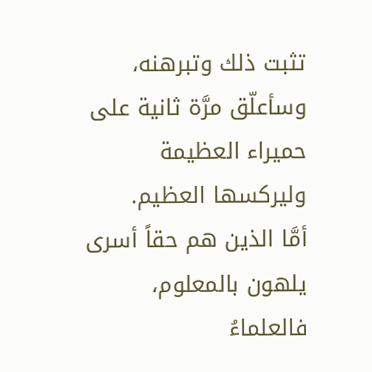تثبت ذلك وتبرهنه، وسأعلّق مرَّة ثانية على حميراء العظيمة وليركسها العظيم.
أمَّا الذين هم حقاً أسرى يلهون بالمعلوم، فالعلماءُ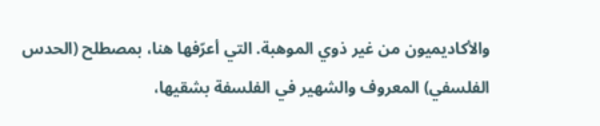والأكاديميون من غير ذوي الموهبة. التي أعرّفها هنا، بمصطلح (الحدس الفلسفي) المعروف والشهير في الفلسفة بشقيها،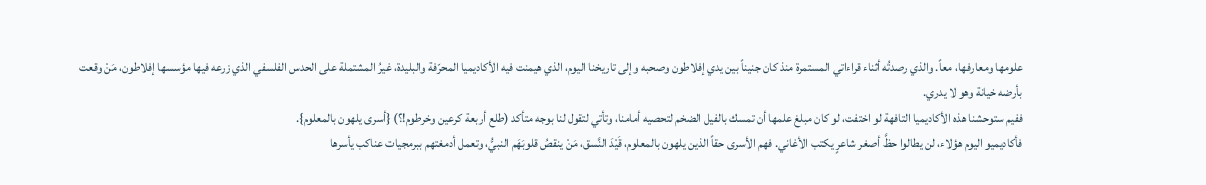علومها ومعارفها، معاً. والذي رصدتُه أثناء قراءاتي المستمرة منذ كان جنيناً بين يدي إفلاطون وصحبه وإلى تاريخنا اليوم، الذي هيمنت فيه الأكاديميا المحرّفة والبليدة، غيرُ المشتملة على الحدس الفلسفي الذي زرعه فيها مؤسسها إفلاطون، مَنْ وقعت بأرضه خيانة وهو لا يدري.
ففيم ستوحشنا هذه الأكاديميا التافهة لو اختفت، لو كان مبلغ علمها أن تمسك بالفيل الضخم لتحصيه أمامنا، وتأتي لتقول لنا بوجه متأكد (طلع أربعة كرعين وخرطوم!؟) {أسرى يلهون بالمعلوم}.
فأكاديميو اليوم هؤلاء، لن يطالوا حظَّ أصغر شاعرٍ يكتب الأغاني. فهم الأسرى حقاً الذين يلهون بالمعلوم، قَيْدَ النَّسق، مَنْ ينقصُ قلوبَهَم النبيُّ، وتعمل أدمغتهم ببرمجيات عناكب يأسرها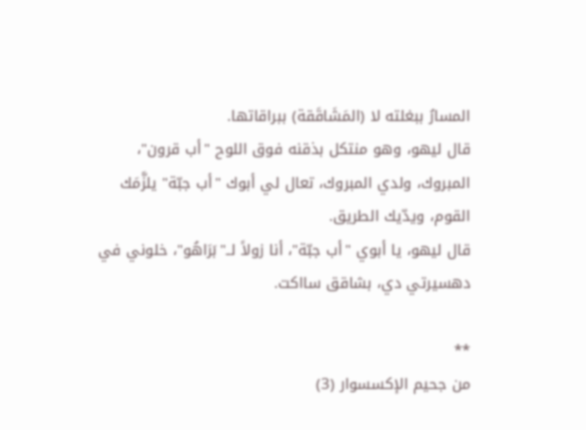المسارُ ببغلته لا (المَشَاقَقة) ببراقاتها.
قال ليهو، وهو منتكل بذقنه فوق اللوح "أب قرون"، المبروك، ولدي المبروك، تعال لي أبوك "أب جبّة" يلزَّمَك القوم، ويدّيك الطريق.
قال ليهو، يا أبوي "أب جبّة"، أنا زولاً لــ"بَرَاهُو"، خلوني في دهسيرتي دي، بشاقق سااكت.

**
من جحيم الإكسسوار (3)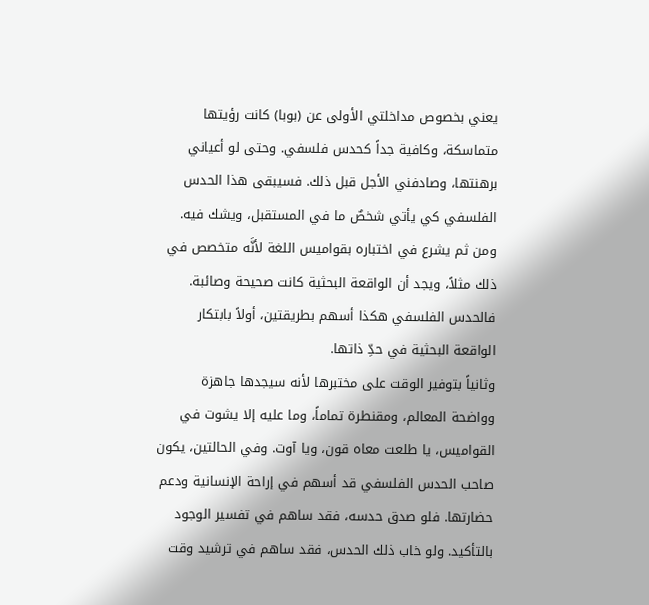يعني بخصوص مداخلتي الأولى عن (بوبا) كانت رؤيتها متماسكة، وكافية جداً كحدس فلسفي. وحتى لو أعياني برهنتها، وصادفني الأجل قبل ذلك. فسيبقى هذا الحدس الفلسفي كي يأتي شخصٌ ما في المستقبل، ويشك فيه. ومن ثم يشرع في اختباره بقواميس اللغة لأنَّه متخصص في ذلك مثلاً، ويجد أن الواقعة البحثية كانت صحيحة وصائبة. فالحدس الفلسفي هكذا أسهم بطريقتين، أولاً بابتكار الواقعة البحثية في حدِّ ذاتها.
وثانياً بتوفير الوقت على مختبرها لأنه سيجدها جاهزة وواضحة المعالم، ومقنطرة تماماً، وما عليه إلا يشوت في القواميس، يا طلعت معاه قون، ويا آوت. وفي الحالتين، يكون صاحب الحدس الفلسفي قد أسهم في إراحة الإنسانية ودعم حضارتها. فلو صدق حدسه، فقد ساهم في تفسير الوجود بالتأكيد. ولو خاب ذلك الحدس، فقد ساهم في ترشيد وقت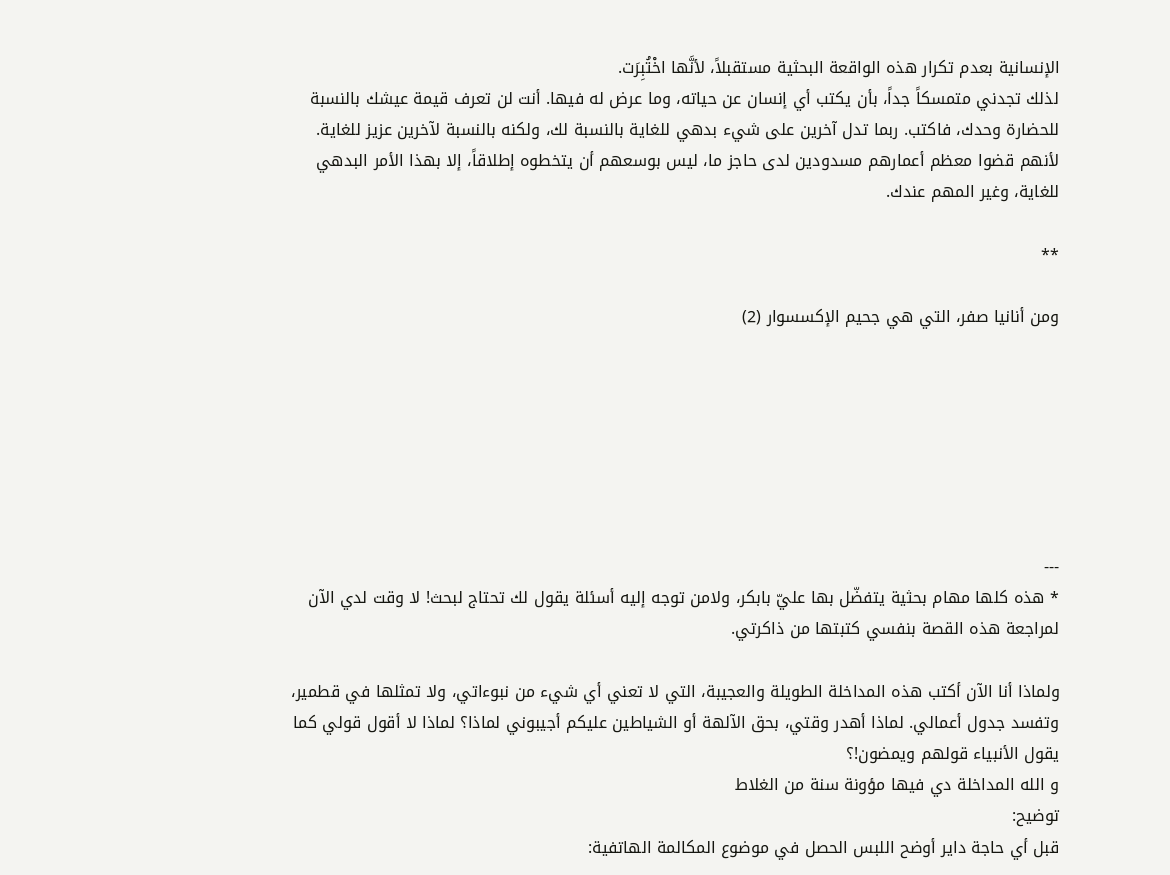الإنسانية بعدم تكرار هذه الواقعة البحثية مستقبلاً، لأنَّها اخْتُبِرَت.
لذلك تجدني متمسكاً جداً، بأن يكتب أي إنسان عن حياته، وما عرض له فيها. أنت لن تعرف قيمة عيشك بالنسبة للحضارة وحدك، فاكتب. ربما تدل آخرين على شيء بدهي للغاية بالنسبة لك، ولكنه بالنسبة لآخرين عزيز للغاية. لأنهم قضوا معظم أعمارهم مسدودين لدى حاجز ما، ليس بوسعهم أن يتخطوه إطلاقاً، إلا بهذا الأمر البدهي للغاية، وغير المهم عندك.

**

ومن أنانيا صفر، التي هي جحيم الإكسسوار (2)







---
* هذه كلها مهام بحثية يتفضّل بها عليّ بابكر، ولامن توجه إليه أسئلة يقول لك تحتاج لبحث! لا وقت لدي الآن لمراجعة هذه القصة بنفسي كتبتها من ذاكرتي.

ولماذا أنا الآن أكتب هذه المداخلة الطويلة والعجيبة، التي لا تعني أي شيء من نبوءاتي، ولا تمثلها في قطمير، وتفسد جدول أعمالي. لماذا أهدر وقتي، بحق الآلهة أو الشياطين عليكم أجيبوني لماذا؟ لماذا لا أقول قولي كما يقول الأنبياء قولهم ويمضون!؟
و الله المداخلة دي فيها مؤونة سنة من الغلاط
توضيح:
قبل أي حاجة داير أوضح اللبس الحصل في موضوع المكالمة الهاتفية: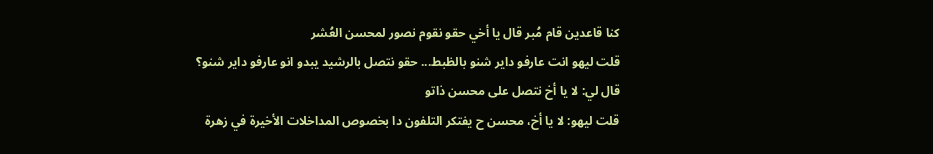كنا قاعدين قام مُبر قال يا أخي حقو نقوم نصور لمحسن العُشر
قلت ليهو انت عارفو داير شنو بالظبط... حقو نتصل بالرشيد يبدو انو عارفو داير شنو؟
قال لي: لا يا أخ نتصل على محسن ذاتو
قلت ليهو: لا يا أخ، محسن ح يفتكر التلفون دا بخصوص المداخلات الأخيرة في زهرة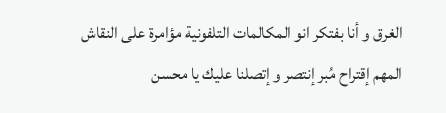الغرق و أنا بفتكر انو المكالمات التلفونية مؤامرة على النقاش
المهم إقتراح مُبر إنتصر و إتصلنا عليك يا محسن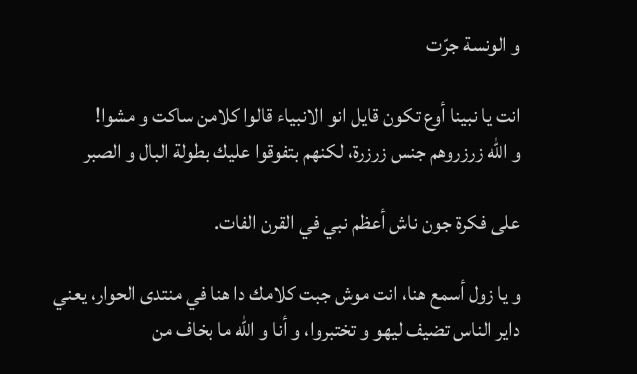و الونسة جرّت

انت يا نبينا أوع تكون قايل انو الانبياء قالوا كلامن ساكت و مشوا!
و الله زرزروهم جنس زرزرة، لكنهم بتفوقوا عليك بطولة البال و الصبر

على فكرة جون ناش أعظم نبي في القرن الفات.

و يا زول أسمع هنا، انت موش جبت كلامك دا هنا في منتدى الحوار، يعني داير الناس تضيف ليهو و تختبروا، و أنا و الله ما بخاف من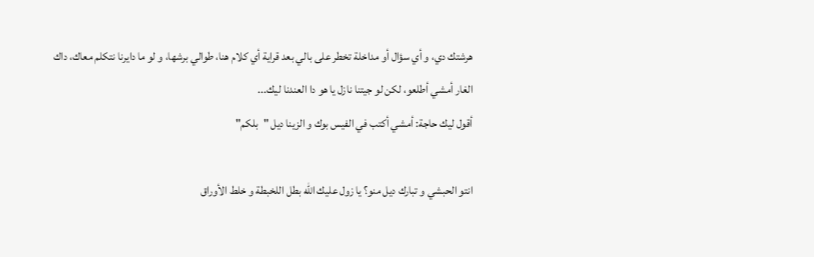هرشتك دي، و أي سؤال أو مداخلة تخطر على بالي بعد قراية أي كلام هنا، طوالي برشها، و لو ما دايرنا نتكلم معاك، داك الغار أمشي أطلعو، لكن لو جيتنا نازل يا هو دا العندنا ليك...
أقول ليك حاجة: أمشي أكتب في الفيس بوك و الزينا ديل "بلكم"

انتو الحبشي و تبارك ديل منو؟ يا زول عليك الله بطل اللخبطة و خلط الأوراق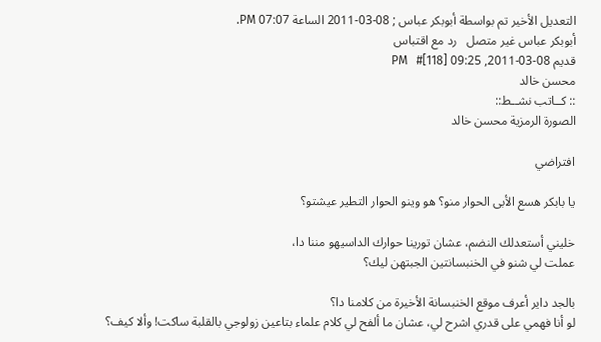التعديل الأخير تم بواسطة أبوبكر عباس ; 08-03-2011 الساعة 07:07 PM.
أبوبكر عباس غير متصل   رد مع اقتباس
قديم 08-03-2011, 09:25 PM   #[118]
محسن خالد
:: كــاتب نشــط::
الصورة الرمزية محسن خالد

افتراضي

يا بابكر هسع الأبى الحوار منو؟ هو وينو الحوار التطير عيشتو؟

خليني أستعدلك النضم، عشان تورينا حوارك الداسيهو مننا دا،
عملت لي شنو في الخنبسانتين الجبتهن ليك؟

بالجد داير أعرف موقع الخنبسانة الأخيرة من كلامنا دا؟
لو أنا فهمي على قدري اشرح لي، عشان ما ألفح لي كلام علماء بتاعين زولوجي بالقلبة ساكت! وألا كيف؟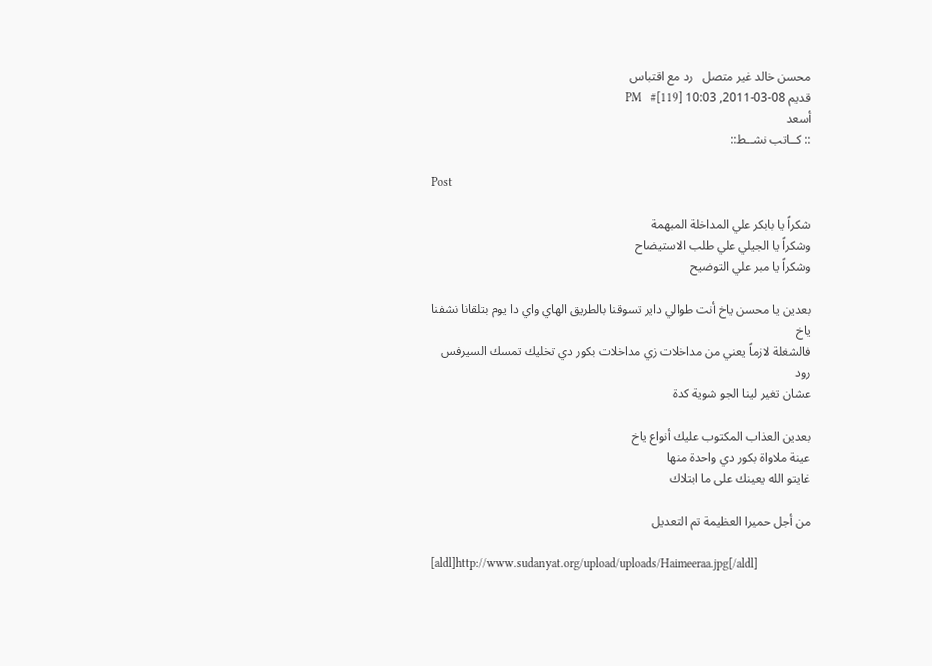محسن خالد غير متصل   رد مع اقتباس
قديم 08-03-2011, 10:03 PM   #[119]
أسعد
:: كــاتب نشــط::

Post

شكراً يا بابكر علي المداخلة المبهمة
وشكراً يا الجيلي علي طلب الاستيضاح
وشكراً يا مبر علي التوضيح

بعدين يا محسن ياخ أنت طوالي داير تسوقنا بالطريق الهاي واي دا يوم بتلقانا نشفنا ياخ
فالشغلة لازماً يعني من مداخلات زي مداخلات بكور دي تخليك تمسك السيرفس رود
عشان تغير لينا الجو شوية كدة

بعدين العذاب المكتوب عليك أنواع ياخ
عينة ملاواة بكور دي واحدة منها
غايتو الله يعينك على ما ابتلاك

من أجل حميرا العظيمة تم التعديل

[aldl]http://www.sudanyat.org/upload/uploads/Haimeeraa.jpg[/aldl]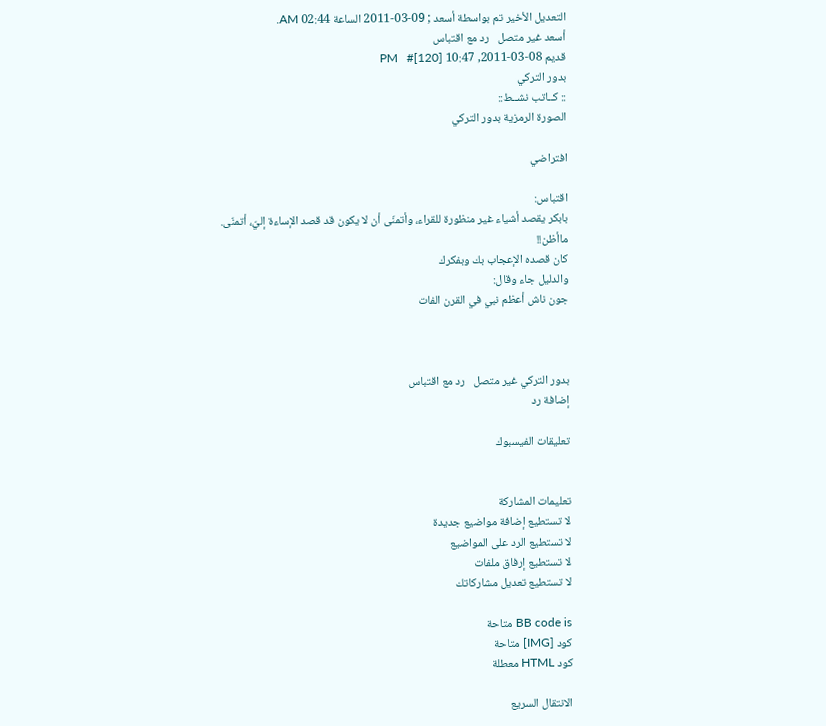التعديل الأخير تم بواسطة أسعد ; 09-03-2011 الساعة 02:44 AM.
أسعد غير متصل   رد مع اقتباس
قديم 08-03-2011, 10:47 PM   #[120]
بدور التركي
:: كــاتب نشــط::
الصورة الرمزية بدور التركي

افتراضي

اقتباس:
بابكر يقصد أشياء غير منظورة للقراء، وأتمنّى أن لا‌ يكون قد قصد الإ‌ساءة إليّ، أتمنّى.
ماأظن!!
كان قصده الإعجاب بك وبفكرك
والدليل جاء وقال:
جون ناش أعظم نبي في القرن الفات



بدور التركي غير متصل   رد مع اقتباس
إضافة رد

تعليقات الفيسبوك


تعليمات المشاركة
لا تستطيع إضافة مواضيع جديدة
لا تستطيع الرد على المواضيع
لا تستطيع إرفاق ملفات
لا تستطيع تعديل مشاركاتك

BB code is متاحة
كود [IMG] متاحة
كود HTML معطلة

الانتقال السريع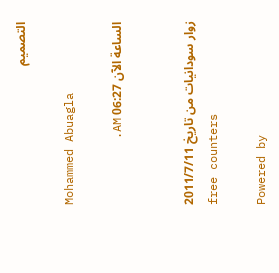التصميم

Mohammed Abuagla

الساعة الآن 06:27 AM.


زوار سودانيات من تاريخ 2011/7/11
free counters

Powered by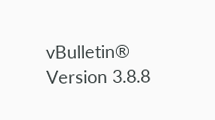vBulletin® Version 3.8.8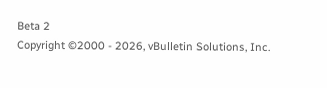Beta 2
Copyright ©2000 - 2026, vBulletin Solutions, Inc.